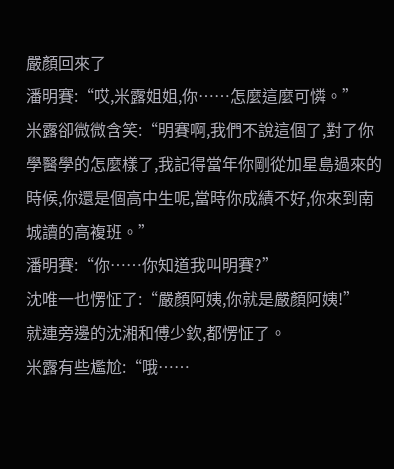嚴顏回來了
潘明賽:“哎,米露姐姐,你……怎麼這麼可憐。”
米露卻微微含笑:“明賽啊,我們不說這個了,對了你學醫學的怎麼樣了,我記得當年你剛從加星島過來的時候,你還是個高中生呢,當時你成績不好,你來到南城讀的高複班。”
潘明賽:“你……你知道我叫明賽?”
沈唯一也愣怔了:“嚴顏阿姨,你就是嚴顏阿姨!”
就連旁邊的沈湘和傅少欽,都愣怔了。
米露有些尷尬:“哦……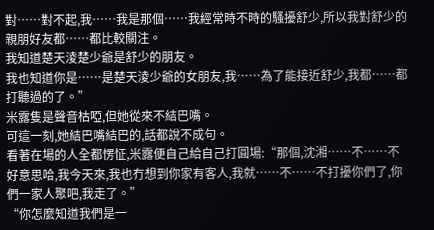對……對不起,我……我是那個……我經常時不時的騷擾舒少,所以我對舒少的親朋好友都……都比較關注。
我知道楚天淩楚少爺是舒少的朋友。
我也知道你是……是楚天淩少爺的女朋友,我……為了能接近舒少,我都……都打聽過的了。”
米露隻是聲音枯啞,但她從來不結巴嘴。
可這一刻,她結巴嘴結巴的,話都說不成句。
看著在場的人全都愣怔,米露便自己給自己打圓場:“那個,沈湘……不……不好意思哈,我今天來,我也冇想到你家有客人,我就……不……不打擾你們了,你們一家人聚吧,我走了。”
“你怎麼知道我們是一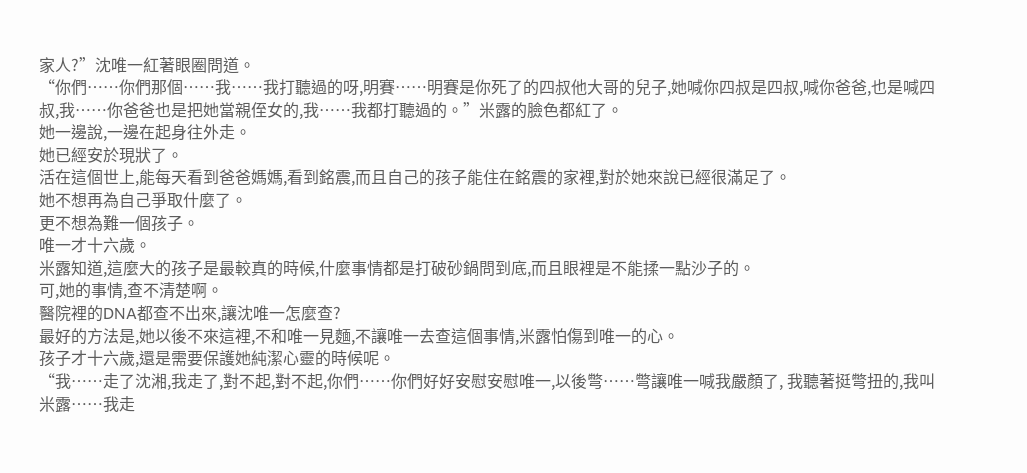家人?”沈唯一紅著眼圈問道。
“你們……你們那個……我……我打聽過的呀,明賽……明賽是你死了的四叔他大哥的兒子,她喊你四叔是四叔,喊你爸爸,也是喊四叔,我……你爸爸也是把她當親侄女的,我……我都打聽過的。”米露的臉色都紅了。
她一邊說,一邊在起身往外走。
她已經安於現狀了。
活在這個世上,能每天看到爸爸媽媽,看到銘震,而且自己的孩子能住在銘震的家裡,對於她來說已經很滿足了。
她不想再為自己爭取什麼了。
更不想為難一個孩子。
唯一才十六歲。
米露知道,這麼大的孩子是最較真的時候,什麼事情都是打破砂鍋問到底,而且眼裡是不能揉一點沙子的。
可,她的事情,查不清楚啊。
醫院裡的DNA都查不出來,讓沈唯一怎麼查?
最好的方法是,她以後不來這裡,不和唯一見麵,不讓唯一去查這個事情,米露怕傷到唯一的心。
孩子才十六歲,還是需要保護她純潔心靈的時候呢。
“我……走了沈湘,我走了,對不起,對不起,你們……你們好好安慰安慰唯一,以後彆……彆讓唯一喊我嚴顏了, 我聽著挺彆扭的,我叫米露……我走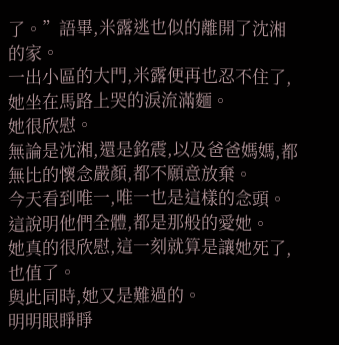了。”語畢,米露逃也似的離開了沈湘的家。
一出小區的大門,米露便再也忍不住了,她坐在馬路上哭的淚流滿麵。
她很欣慰。
無論是沈湘,還是銘震,以及爸爸媽媽,都無比的懷念嚴顏,都不願意放棄。
今天看到唯一,唯一也是這樣的念頭。
這說明他們全體,都是那般的愛她。
她真的很欣慰,這一刻就算是讓她死了,也值了。
與此同時,她又是難過的。
明明眼睜睜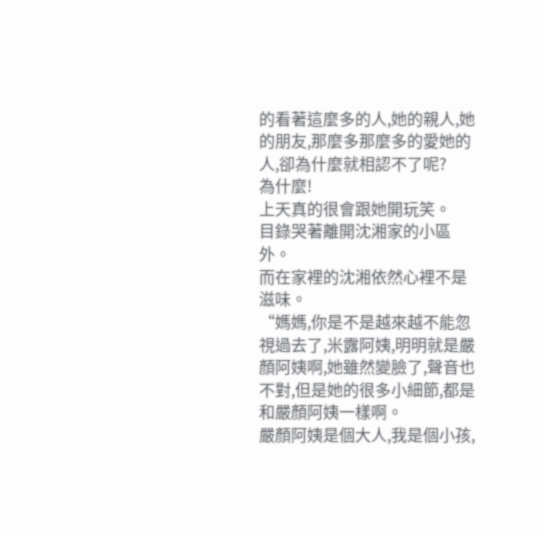的看著這麼多的人,她的親人,她的朋友,那麼多那麼多的愛她的人,卻為什麼就相認不了呢?
為什麼!
上天真的很會跟她開玩笑。
目錄哭著離開沈湘家的小區外。
而在家裡的沈湘依然心裡不是滋味。
“媽媽,你是不是越來越不能忽視過去了,米露阿姨,明明就是嚴顏阿姨啊,她雖然變臉了,聲音也不對,但是她的很多小細節,都是和嚴顏阿姨一樣啊。
嚴顏阿姨是個大人,我是個小孩,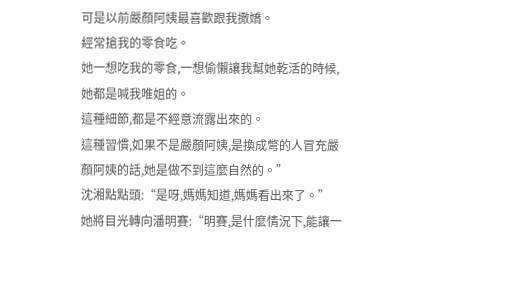可是以前嚴顏阿姨最喜歡跟我撒嬌。
經常搶我的零食吃。
她一想吃我的零食,一想偷懶讓我幫她乾活的時候,她都是喊我唯姐的。
這種細節,都是不經意流露出來的。
這種習慣,如果不是嚴顏阿姨,是換成彆的人冒充嚴顏阿姨的話,她是做不到這麼自然的。”
沈湘點點頭:“是呀,媽媽知道,媽媽看出來了。”
她將目光轉向潘明賽:“明賽,是什麼情況下,能讓一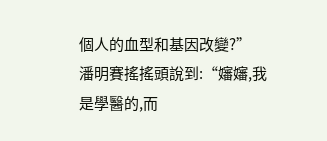個人的血型和基因改變?”
潘明賽搖搖頭說到:“嬸嬸,我是學醫的,而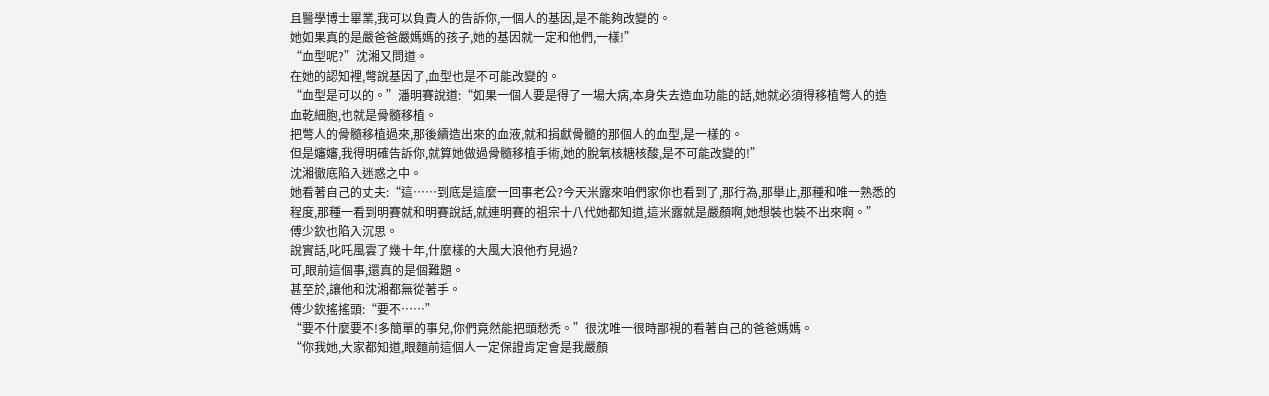且醫學博士畢業,我可以負責人的告訴你,一個人的基因,是不能夠改變的。
她如果真的是嚴爸爸嚴媽媽的孩子,她的基因就一定和他們,一樣!”
“血型呢?”沈湘又問道。
在她的認知裡,彆說基因了,血型也是不可能改變的。
“血型是可以的。”潘明賽說道:“如果一個人要是得了一場大病,本身失去造血功能的話,她就必須得移植彆人的造血乾細胞,也就是骨髓移植。
把彆人的骨髓移植過來,那後續造出來的血液,就和捐獻骨髓的那個人的血型,是一樣的。
但是嬸嬸,我得明確告訴你,就算她做過骨髓移植手術,她的脫氧核糖核酸,是不可能改變的!”
沈湘徹底陷入迷惑之中。
她看著自己的丈夫:“這……到底是這麼一回事老公?今天米露來咱們家你也看到了,那行為,那舉止,那種和唯一熟悉的程度,那種一看到明賽就和明賽說話,就連明賽的祖宗十八代她都知道,這米露就是嚴顏啊,她想裝也裝不出來啊。”
傅少欽也陷入沉思。
說實話,叱吒風雲了幾十年,什麼樣的大風大浪他冇見過?
可,眼前這個事,還真的是個難題。
甚至於,讓他和沈湘都無從著手。
傅少欽搖搖頭:“要不……”
“要不什麼要不!多簡單的事兒,你們竟然能把頭愁禿。”很沈唯一很時鄙視的看著自己的爸爸媽媽。
“你我她,大家都知道,眼麵前這個人一定保證肯定會是我嚴顏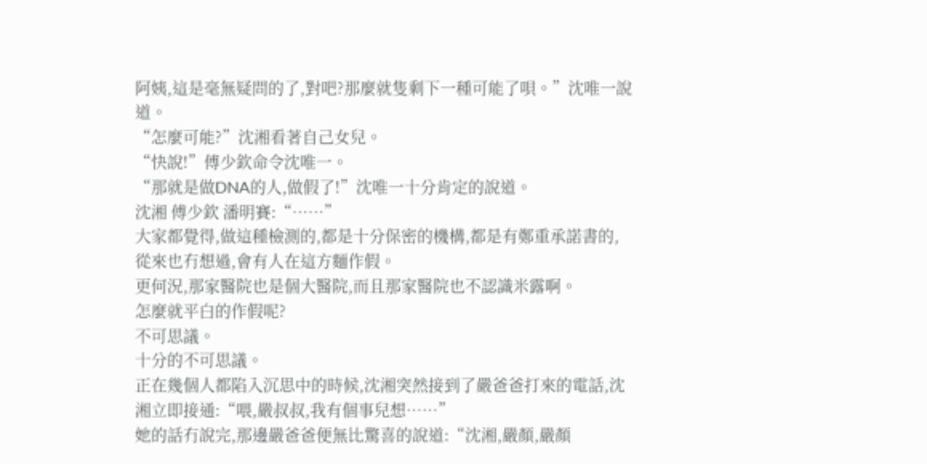阿姨,這是毫無疑問的了,對吧?那麼就隻剩下一種可能了唄。”沈唯一說道。
“怎麼可能?”沈湘看著自己女兒。
“快說!”傅少欽命令沈唯一。
“那就是做DNA的人,做假了!”沈唯一十分肯定的說道。
沈湘 傅少欽 潘明賽:“……”
大家都覺得,做這種檢測的,都是十分保密的機構,都是有鄭重承諾書的,從來也冇想過,會有人在這方麵作假。
更何況,那家醫院也是個大醫院,而且那家醫院也不認識米露啊。
怎麼就平白的作假呢?
不可思議。
十分的不可思議。
正在幾個人都陷入沉思中的時候,沈湘突然接到了嚴爸爸打來的電話,沈湘立即接通:“喂,嚴叔叔,我有個事兒想……”
她的話冇說完,那邊嚴爸爸便無比驚喜的說道:“沈湘,嚴顏,嚴顏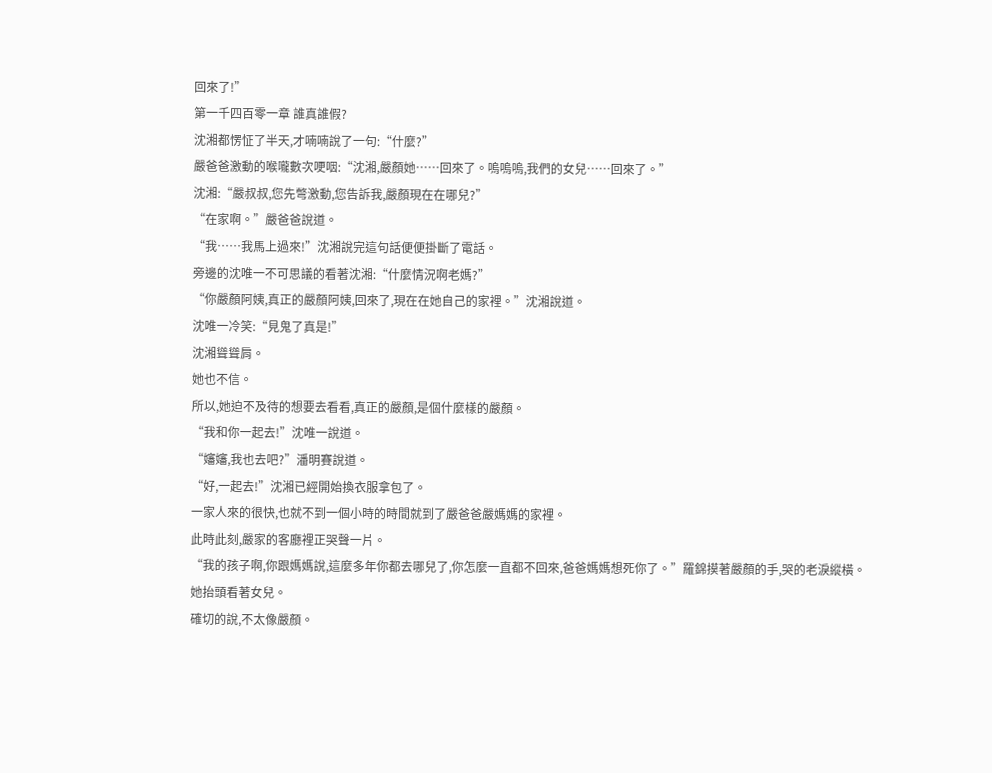回來了!”
第一千四百零一章 誰真誰假?
沈湘都愣怔了半天,才喃喃說了一句:“什麼?”
嚴爸爸激動的喉嚨數次哽咽:“沈湘,嚴顏她……回來了。嗚嗚嗚,我們的女兒……回來了。”
沈湘:“嚴叔叔,您先彆激動,您告訴我,嚴顏現在在哪兒?”
“在家啊。”嚴爸爸說道。
“我……我馬上過來!”沈湘說完這句話便便掛斷了電話。
旁邊的沈唯一不可思議的看著沈湘:“什麼情況啊老媽?”
“你嚴顏阿姨,真正的嚴顏阿姨,回來了,現在在她自己的家裡。”沈湘說道。
沈唯一冷笑:“見鬼了真是!”
沈湘聳聳肩。
她也不信。
所以,她迫不及待的想要去看看,真正的嚴顏,是個什麼樣的嚴顏。
“我和你一起去!”沈唯一說道。
“嬸嬸,我也去吧?”潘明賽說道。
“好,一起去!”沈湘已經開始換衣服拿包了。
一家人來的很快,也就不到一個小時的時間就到了嚴爸爸嚴媽媽的家裡。
此時此刻,嚴家的客廳裡正哭聲一片。
“我的孩子啊,你跟媽媽說,這麼多年你都去哪兒了,你怎麼一直都不回來,爸爸媽媽想死你了。”羅錦摸著嚴顏的手,哭的老淚縱橫。
她抬頭看著女兒。
確切的說,不太像嚴顏。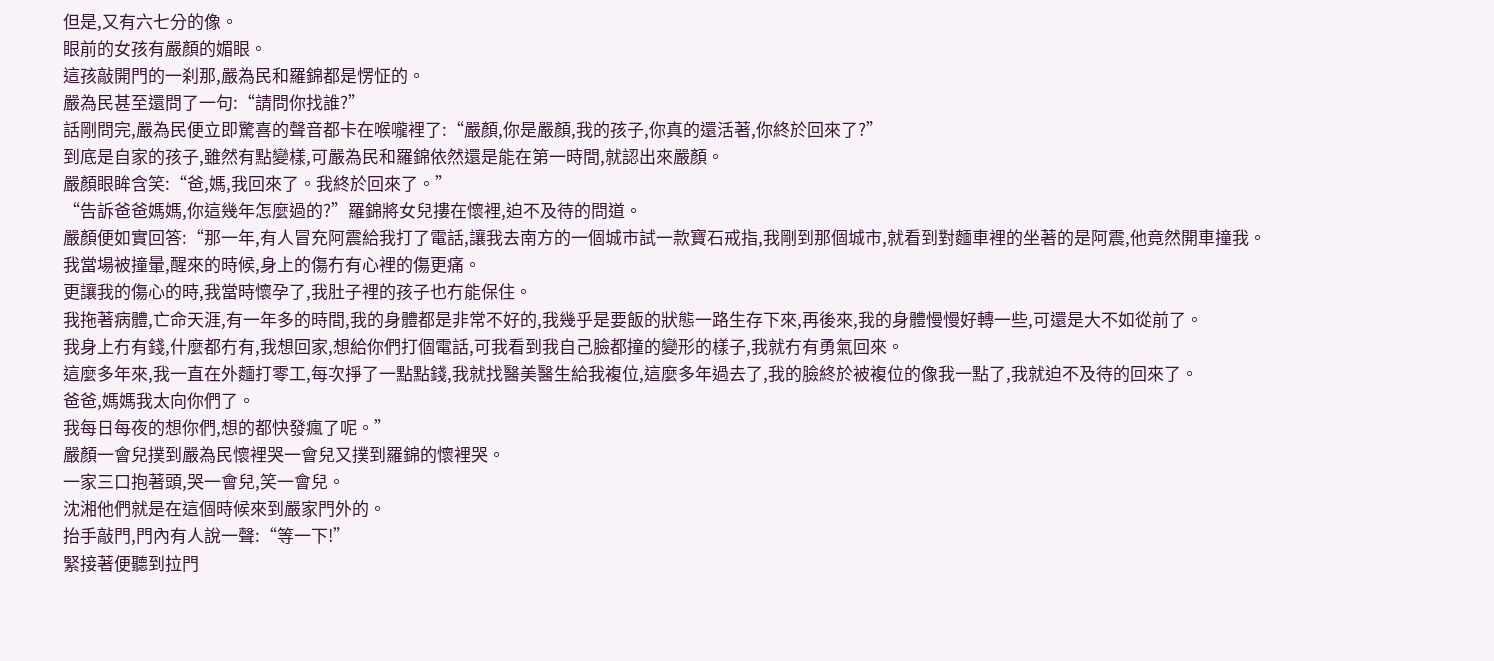但是,又有六七分的像。
眼前的女孩有嚴顏的媚眼。
這孩敲開門的一刹那,嚴為民和羅錦都是愣怔的。
嚴為民甚至還問了一句:“請問你找誰?”
話剛問完,嚴為民便立即驚喜的聲音都卡在喉嚨裡了:“嚴顏,你是嚴顏,我的孩子,你真的還活著,你終於回來了?”
到底是自家的孩子,雖然有點變樣,可嚴為民和羅錦依然還是能在第一時間,就認出來嚴顏。
嚴顏眼眸含笑:“爸,媽,我回來了。我終於回來了。”
“告訴爸爸媽媽,你這幾年怎麼過的?”羅錦將女兒摟在懷裡,迫不及待的問道。
嚴顏便如實回答:“那一年,有人冒充阿震給我打了電話,讓我去南方的一個城市試一款寶石戒指,我剛到那個城市,就看到對麵車裡的坐著的是阿震,他竟然開車撞我。
我當場被撞暈,醒來的時候,身上的傷冇有心裡的傷更痛。
更讓我的傷心的時,我當時懷孕了,我肚子裡的孩子也冇能保住。
我拖著病體,亡命天涯,有一年多的時間,我的身體都是非常不好的,我幾乎是要飯的狀態一路生存下來,再後來,我的身體慢慢好轉一些,可還是大不如從前了。
我身上冇有錢,什麼都冇有,我想回家,想給你們打個電話,可我看到我自己臉都撞的變形的樣子,我就冇有勇氣回來。
這麼多年來,我一直在外麵打零工,每次掙了一點點錢,我就找醫美醫生給我複位,這麼多年過去了,我的臉終於被複位的像我一點了,我就迫不及待的回來了。
爸爸,媽媽我太向你們了。
我每日每夜的想你們,想的都快發瘋了呢。”
嚴顏一會兒撲到嚴為民懷裡哭一會兒又撲到羅錦的懷裡哭。
一家三口抱著頭,哭一會兒,笑一會兒。
沈湘他們就是在這個時候來到嚴家門外的。
抬手敲門,門內有人說一聲:“等一下!”
緊接著便聽到拉門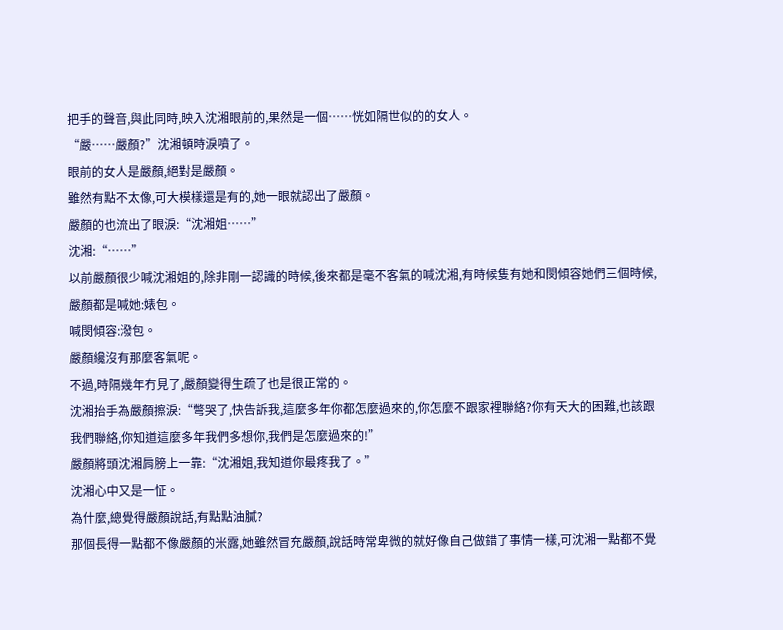把手的聲音,與此同時,映入沈湘眼前的,果然是一個……恍如隔世似的的女人。
“嚴……嚴顏?”沈湘頓時淚噴了。
眼前的女人是嚴顏,絕對是嚴顏。
雖然有點不太像,可大模樣還是有的,她一眼就認出了嚴顏。
嚴顏的也流出了眼淚:“沈湘姐……”
沈湘:“……”
以前嚴顏很少喊沈湘姐的,除非剛一認識的時候,後來都是毫不客氣的喊沈湘,有時候隻有她和閔傾容她們三個時候,嚴顏都是喊她:婊包。
喊閔傾容:潑包。
嚴顏纔沒有那麼客氣呢。
不過,時隔幾年冇見了,嚴顏變得生疏了也是很正常的。
沈湘抬手為嚴顏擦淚:“彆哭了,快告訴我,這麼多年你都怎麼過來的,你怎麼不跟家裡聯絡?你有天大的困難,也該跟我們聯絡,你知道這麼多年我們多想你,我們是怎麼過來的!”
嚴顏將頭沈湘肩膀上一靠:“沈湘姐,我知道你最疼我了。”
沈湘心中又是一怔。
為什麼,總覺得嚴顏說話,有點點油膩?
那個長得一點都不像嚴顏的米露,她雖然冒充嚴顏,說話時常卑微的就好像自己做錯了事情一樣,可沈湘一點都不覺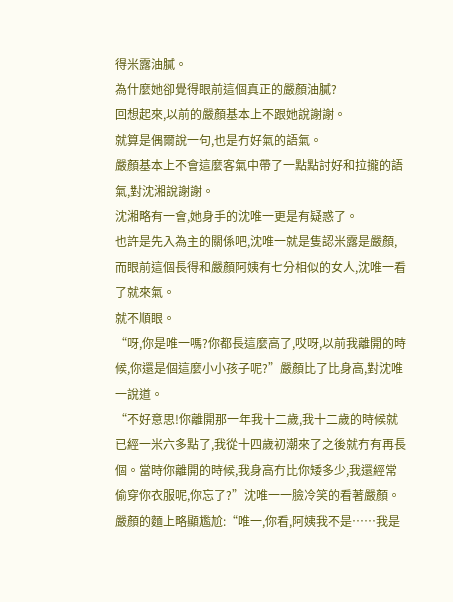得米露油膩。
為什麼她卻覺得眼前這個真正的嚴顏油膩?
回想起來,以前的嚴顏基本上不跟她說謝謝。
就算是偶爾說一句,也是冇好氣的語氣。
嚴顏基本上不會這麼客氣中帶了一點點討好和拉攏的語氣,對沈湘說謝謝。
沈湘略有一會,她身手的沈唯一更是有疑惑了。
也許是先入為主的關係吧,沈唯一就是隻認米露是嚴顏,而眼前這個長得和嚴顏阿姨有七分相似的女人,沈唯一看了就來氣。
就不順眼。
“呀,你是唯一嗎?你都長這麼高了,哎呀,以前我離開的時候,你還是個這麼小小孩子呢?”嚴顏比了比身高,對沈唯一說道。
“不好意思!你離開那一年我十二歲,我十二歲的時候就已經一米六多點了,我從十四歲初潮來了之後就冇有再長個。當時你離開的時候,我身高冇比你矮多少,我還經常偷穿你衣服呢,你忘了?”沈唯一一臉冷笑的看著嚴顏。
嚴顏的麵上略顯尷尬:“唯一,你看,阿姨我不是……我是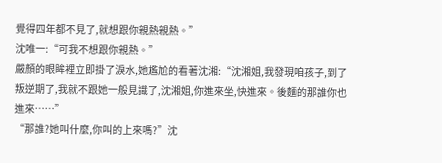覺得四年都不見了,就想跟你親熱親熱。”
沈唯一:“可我不想跟你親熱。”
嚴顏的眼眸裡立即掛了淚水,她尷尬的看著沈湘:“沈湘姐,我發現咱孩子,到了叛逆期了,我就不跟她一般見識了,沈湘姐,你進來坐,快進來。後麵的那誰你也進來……”
“那誰?她叫什麼,你叫的上來嗎?”沈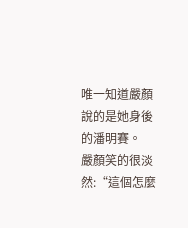唯一知道嚴顏說的是她身後的潘明賽。
嚴顏笑的很淡然:“這個怎麼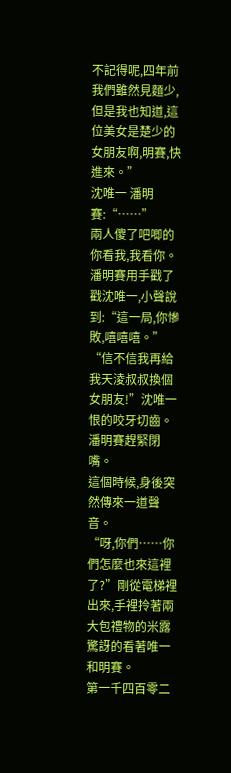不記得呢,四年前我們雖然見麵少,但是我也知道,這位美女是楚少的女朋友啊,明賽,快進來。”
沈唯一 潘明賽:“……”
兩人傻了吧唧的你看我,我看你。
潘明賽用手戳了戳沈唯一,小聲說到:“這一局,你慘敗,嘻嘻嘻。”
“信不信我再給我天淩叔叔換個女朋友!”沈唯一恨的咬牙切齒。
潘明賽趕緊閉嘴。
這個時候,身後突然傳來一道聲音。
“呀,你們……你們怎麼也來這裡了?”剛從電梯裡出來,手裡拎著兩大包禮物的米露驚訝的看著唯一和明賽。
第一千四百零二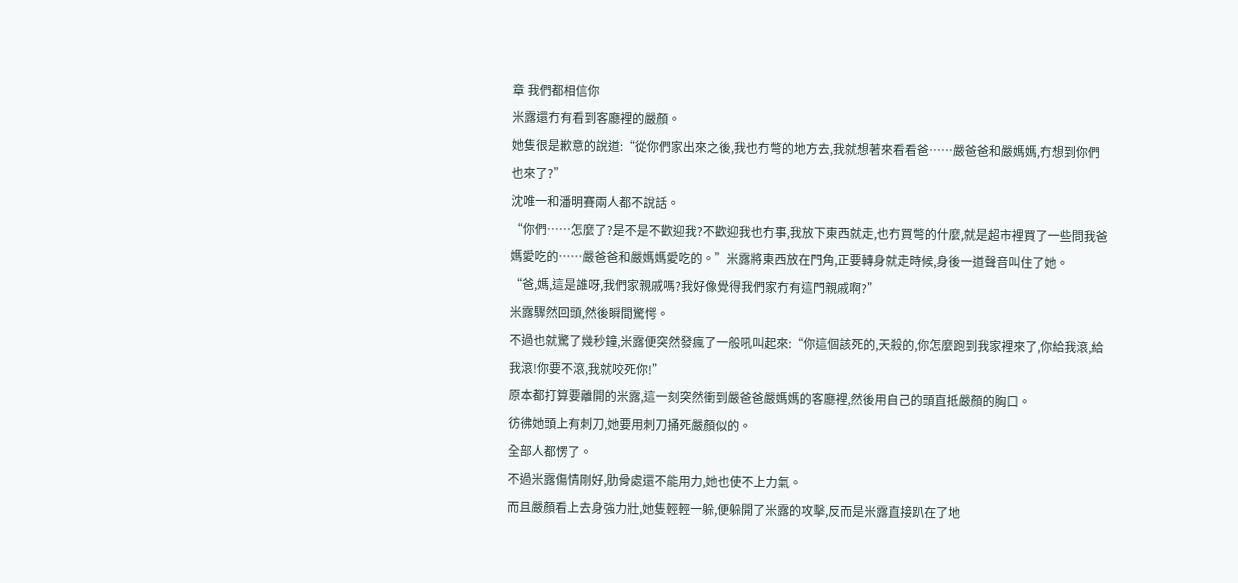章 我們都相信你
米露還冇有看到客廳裡的嚴顏。
她隻很是歉意的說道:“從你們家出來之後,我也冇彆的地方去,我就想著來看看爸……嚴爸爸和嚴媽媽,冇想到你們也來了?”
沈唯一和潘明賽兩人都不說話。
“你們……怎麼了?是不是不歡迎我?不歡迎我也冇事,我放下東西就走,也冇買彆的什麼,就是超市裡買了一些問我爸媽愛吃的……嚴爸爸和嚴媽媽愛吃的。”米露將東西放在門角,正要轉身就走時候,身後一道聲音叫住了她。
“爸,媽,這是誰呀,我們家親戚嗎?我好像覺得我們家冇有這門親戚啊?”
米露驟然回頭,然後瞬間驚愕。
不過也就驚了幾秒鐘,米露便突然發瘋了一般吼叫起來:“你這個該死的,天殺的,你怎麼跑到我家裡來了,你給我滾,給我滾!你要不滾,我就咬死你!”
原本都打算要離開的米露,這一刻突然衝到嚴爸爸嚴媽媽的客廳裡,然後用自己的頭直抵嚴顏的胸口。
彷彿她頭上有刺刀,她要用刺刀捅死嚴顏似的。
全部人都愣了。
不過米露傷情剛好,肋骨處還不能用力,她也使不上力氣。
而且嚴顏看上去身強力壯,她隻輕輕一躲,便躲開了米露的攻擊,反而是米露直接趴在了地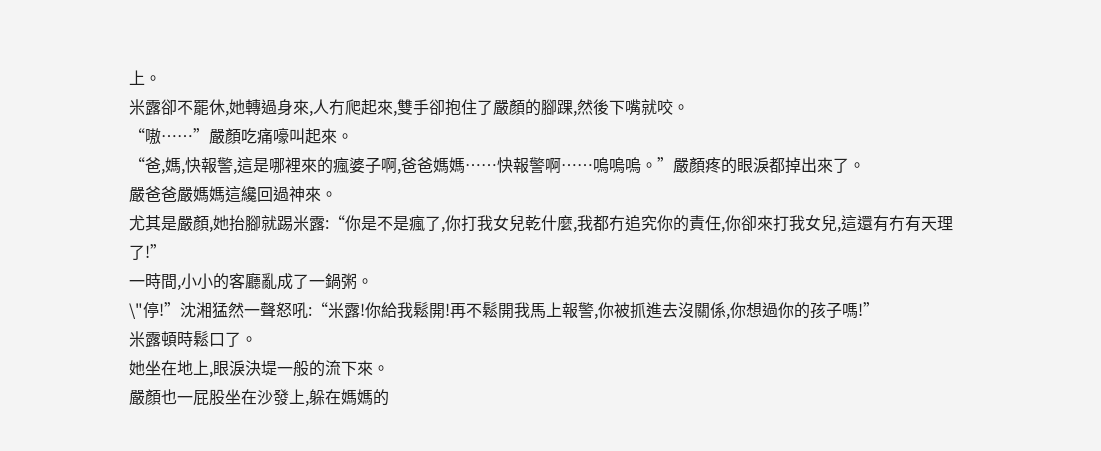上。
米露卻不罷休,她轉過身來,人冇爬起來,雙手卻抱住了嚴顏的腳踝,然後下嘴就咬。
“嗷……”嚴顏吃痛嚎叫起來。
“爸,媽,快報警,這是哪裡來的瘋婆子啊,爸爸媽媽……快報警啊……嗚嗚嗚。”嚴顏疼的眼淚都掉出來了。
嚴爸爸嚴媽媽這纔回過神來。
尤其是嚴顏,她抬腳就踢米露:“你是不是瘋了,你打我女兒乾什麼,我都冇追究你的責任,你卻來打我女兒,這還有冇有天理了!”
一時間,小小的客廳亂成了一鍋粥。
\"停!”沈湘猛然一聲怒吼:“米露!你給我鬆開!再不鬆開我馬上報警,你被抓進去沒關係,你想過你的孩子嗎!”
米露頓時鬆口了。
她坐在地上,眼淚決堤一般的流下來。
嚴顏也一屁股坐在沙發上,躲在媽媽的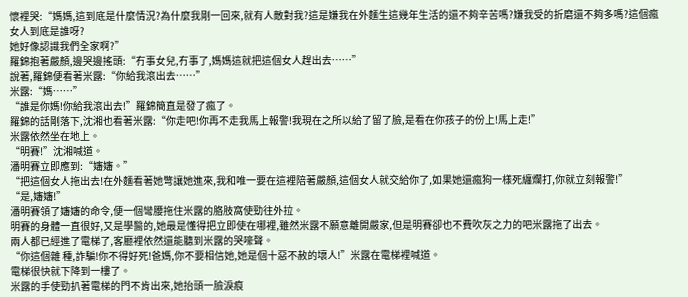懷裡哭:“媽媽,這到底是什麼情況?為什麼我剛一回來,就有人敵對我?這是嫌我在外麵生這幾年生活的還不夠辛苦嗎?嫌我受的折磨還不夠多嗎?這個瘋女人到底是誰呀?
她好像認識我們全家啊?”
羅錦抱著嚴顏,邊哭邊搖頭:“冇事女兒,冇事了,媽媽這就把這個女人趕出去……”
說著,羅錦便看著米露:“你給我滾出去……”
米露:“媽……”
“誰是你媽!你給我滾出去!”羅錦簡直是發了瘋了。
羅錦的話剛落下,沈湘也看著米露:“你走吧!你再不走我馬上報警!我現在之所以給了留了臉,是看在你孩子的份上!馬上走!”
米露依然坐在地上。
“明賽!”沈湘喊道。
潘明賽立即應到:“嬸嬸。”
“把這個女人拖出去!在外麵看著她彆讓她進來,我和唯一要在這裡陪著嚴顏,這個女人就交給你了,如果她還瘋狗一樣死纏爛打,你就立刻報警!”
“是,嬸嬸!”
潘明賽領了嬸嬸的命令,便一個彎腰拖住米露的胳肢窩使勁往外拉。
明賽的身體一直很好,又是學醫的,她最是懂得把立即使在哪裡,雖然米露不願意離開嚴家,但是明賽卻也不費吹灰之力的吧米露拖了出去。
兩人都已經進了電梯了,客廳裡依然還能聽到米露的哭嚎聲。
“你這個雜 種,詐騙!你不得好死!爸媽,你不要相信她,她是個十惡不赦的壞人!”米露在電梯裡喊道。
電梯很快就下降到一樓了。
米露的手使勁扒著電梯的門不肯出來,她抬頭一臉淚痕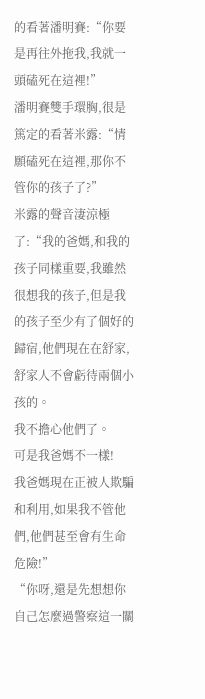的看著潘明賽:“你要是再往外拖我,我就一頭磕死在這裡!”
潘明賽雙手環胸,很是篤定的看著米露:“情願磕死在這裡,那你不管你的孩子了?”
米露的聲音淒涼極了:“我的爸媽,和我的孩子同樣重要,我雖然很想我的孩子,但是我的孩子至少有了個好的歸宿,他們現在在舒家,舒家人不會虧待兩個小孩的。
我不擔心他們了。
可是我爸媽不一樣!
我爸媽現在正被人欺騙和利用,如果我不管他們,他們甚至會有生命危險!”
“你呀,還是先想想你自己怎麼過警察這一關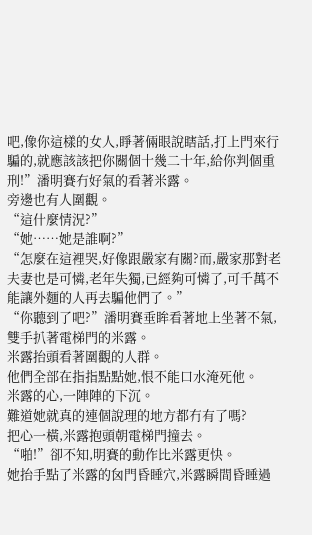吧,像你這樣的女人,睜著倆眼說瞎話,打上門來行騙的,就應該該把你關個十幾二十年,給你判個重刑!”潘明賽冇好氣的看著米露。
旁邊也有人圍觀。
“這什麼情況?”
“她……她是誰啊?”
“怎麼在這裡哭,好像跟嚴家有關?而,嚴家那對老夫妻也是可憐,老年失獨,已經夠可憐了,可千萬不能讓外麵的人再去騙他們了。”
“你聽到了吧?”潘明賽垂眸看著地上坐著不氣,雙手扒著電梯門的米露。
米露抬頭看著圍觀的人群。
他們全部在指指點點她,恨不能口水淹死他。
米露的心,一陣陣的下沉。
難道她就真的連個說理的地方都冇有了嗎?
把心一橫,米露抱頭朝電梯門撞去。
“啪!”卻不知,明賽的動作比米露更快。
她抬手點了米露的囟門昏睡穴,米露瞬間昏睡過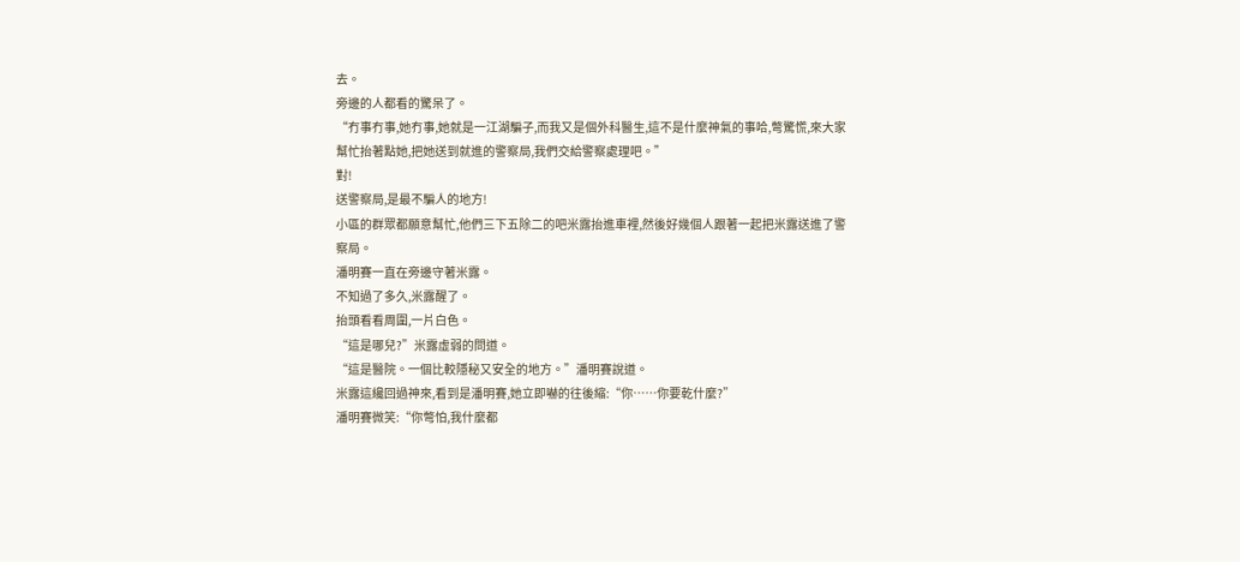去。
旁邊的人都看的驚呆了。
“冇事冇事,她冇事,她就是一江湖騙子,而我又是個外科醫生,這不是什麼神氣的事哈,彆驚慌,來大家幫忙抬著點她,把她送到就進的警察局,我們交給警察處理吧。”
對!
送警察局,是最不騙人的地方!
小區的群眾都願意幫忙,他們三下五除二的吧米露抬進車裡,然後好幾個人跟著一起把米露送進了警察局。
潘明賽一直在旁邊守著米露。
不知過了多久,米露醒了。
抬頭看看周圍,一片白色。
“這是哪兒?”米露虛弱的問道。
“這是醫院。一個比較隱秘又安全的地方。”潘明賽說道。
米露這纔回過神來,看到是潘明賽,她立即嚇的往後縮:“你……你要乾什麼?”
潘明賽微笑:“你彆怕,我什麼都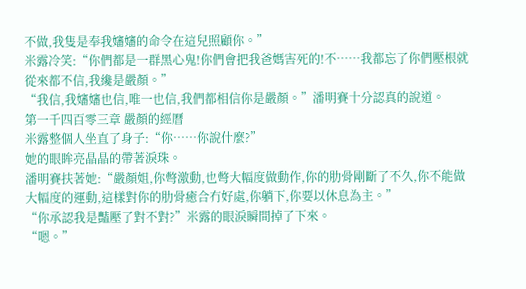不做,我隻是奉我嬸嬸的命令在這兒照顧你。”
米露冷笑:“你們都是一群黑心鬼!你們會把我爸媽害死的!不……我都忘了你們壓根就從來都不信,我纔是嚴顏。”
“我信,我嬸嬸也信,唯一也信,我們都相信你是嚴顏。”潘明賽十分認真的說道。
第一千四百零三章 嚴顏的經曆
米露整個人坐直了身子:“你……你說什麼?”
她的眼眸亮晶晶的帶著淚珠。
潘明賽扶著她:“嚴顏姐,你彆激動,也彆大幅度做動作,你的肋骨剛斷了不久,你不能做大幅度的運動,這樣對你的肋骨癒合冇好處,你躺下,你要以休息為主。”
“你承認我是豔壓了對不對?”米露的眼淚瞬間掉了下來。
“嗯。”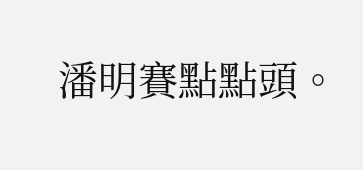潘明賽點點頭。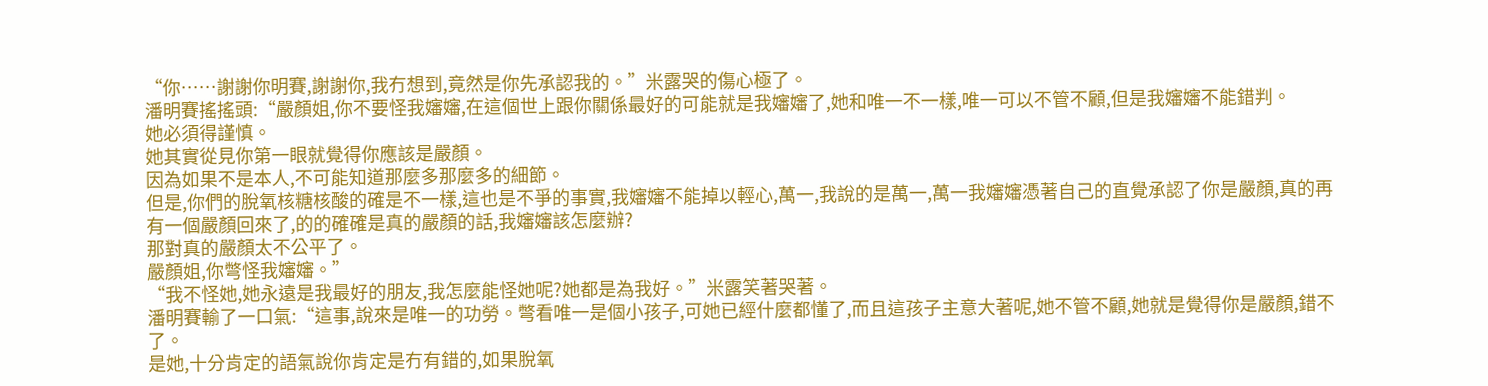“你……謝謝你明賽,謝謝你,我冇想到,竟然是你先承認我的。”米露哭的傷心極了。
潘明賽搖搖頭:“嚴顏姐,你不要怪我嬸嬸,在這個世上跟你關係最好的可能就是我嬸嬸了,她和唯一不一樣,唯一可以不管不顧,但是我嬸嬸不能錯判。
她必須得謹慎。
她其實從見你第一眼就覺得你應該是嚴顏。
因為如果不是本人,不可能知道那麼多那麼多的細節。
但是,你們的脫氧核糖核酸的確是不一樣,這也是不爭的事實,我嬸嬸不能掉以輕心,萬一,我說的是萬一,萬一我嬸嬸憑著自己的直覺承認了你是嚴顏,真的再有一個嚴顏回來了,的的確確是真的嚴顏的話,我嬸嬸該怎麼辦?
那對真的嚴顏太不公平了。
嚴顏姐,你彆怪我嬸嬸。”
“我不怪她,她永遠是我最好的朋友,我怎麼能怪她呢?她都是為我好。”米露笑著哭著。
潘明賽輸了一口氣:“這事,說來是唯一的功勞。彆看唯一是個小孩子,可她已經什麼都懂了,而且這孩子主意大著呢,她不管不顧,她就是覺得你是嚴顏,錯不了。
是她,十分肯定的語氣說你肯定是冇有錯的,如果脫氧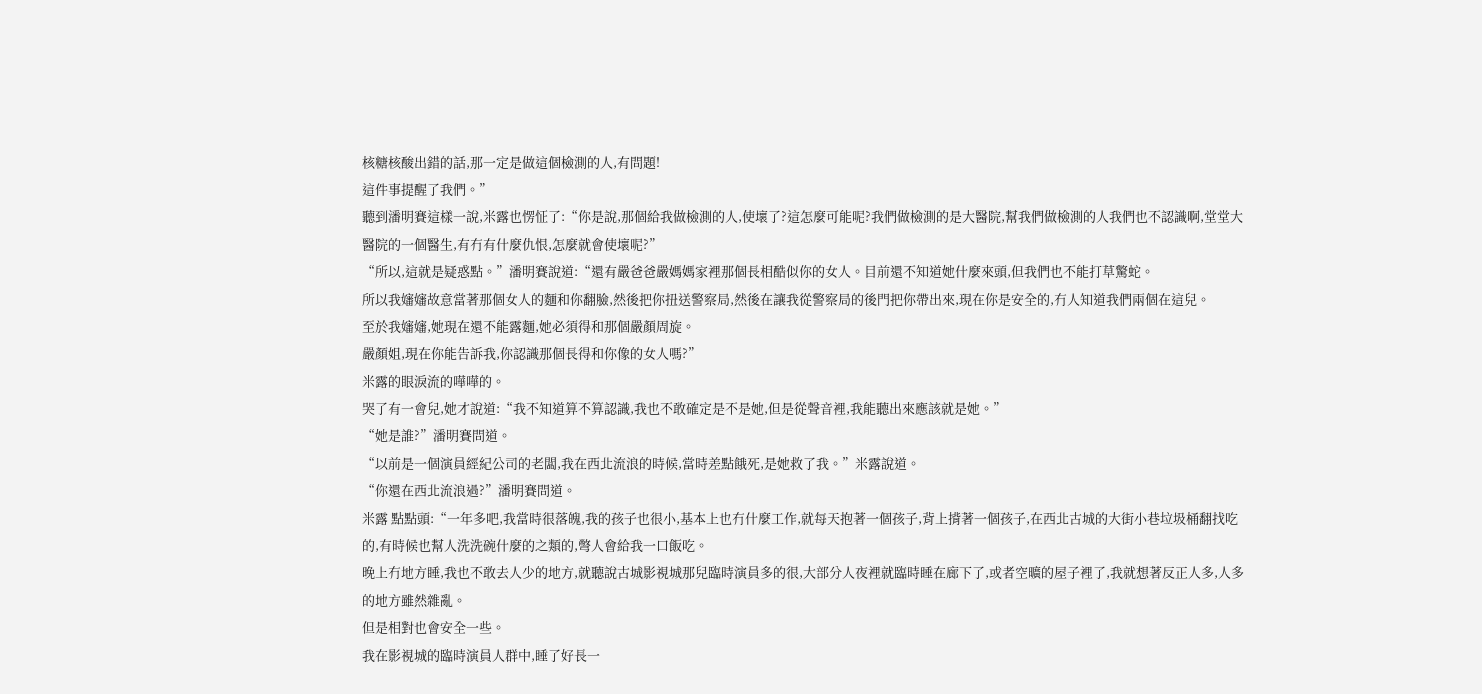核糖核酸出錯的話,那一定是做這個檢測的人,有問題!
這件事提醒了我們。”
聽到潘明賽這樣一說,米露也愣怔了:“你是說,那個給我做檢測的人,使壞了?這怎麼可能呢?我們做檢測的是大醫院,幫我們做檢測的人我們也不認識啊,堂堂大醫院的一個醫生,有冇有什麼仇恨,怎麼就會使壞呢?”
“所以,這就是疑惑點。”潘明賽說道:“還有嚴爸爸嚴媽媽家裡那個長相酷似你的女人。目前還不知道她什麼來頭,但我們也不能打草驚蛇。
所以我嬸嬸故意當著那個女人的麵和你翻臉,然後把你扭送警察局,然後在讓我從警察局的後門把你帶出來,現在你是安全的,冇人知道我們兩個在這兒。
至於我嬸嬸,她現在還不能露麵,她必須得和那個嚴顏周旋。
嚴顏姐,現在你能告訴我,你認識那個長得和你像的女人嗎?”
米露的眼淚流的嘩嘩的。
哭了有一會兒,她才說道:“我不知道算不算認識,我也不敢確定是不是她,但是從聲音裡,我能聽出來應該就是她。”
“她是誰?”潘明賽問道。
“以前是一個演員經紀公司的老闆,我在西北流浪的時候,當時差點餓死,是她救了我。”米露說道。
“你還在西北流浪過?”潘明賽問道。
米露 點點頭:“一年多吧,我當時很落魄,我的孩子也很小,基本上也冇什麼工作,就每天抱著一個孩子,背上揹著一個孩子,在西北古城的大街小巷垃圾桶翻找吃的,有時候也幫人洗洗碗什麼的之類的,彆人會給我一口飯吃。
晚上冇地方睡,我也不敢去人少的地方,就聽說古城影視城那兒臨時演員多的很,大部分人夜裡就臨時睡在廊下了,或者空曠的屋子裡了,我就想著反正人多,人多的地方雖然雜亂。
但是相對也會安全一些。
我在影視城的臨時演員人群中,睡了好長一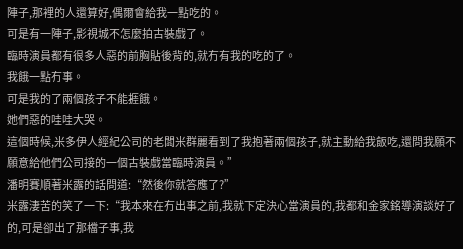陣子,那裡的人還算好,偶爾會給我一點吃的。
可是有一陣子,影視城不怎麼拍古裝戲了。
臨時演員都有很多人惡的前胸貼後背的,就冇有我的吃的了。
我餓一點冇事。
可是我的了兩個孩子不能捱餓。
她們惡的哇哇大哭。
這個時候,米多伊人經紀公司的老闆米群麗看到了我抱著兩個孩子,就主動給我飯吃,還問我願不願意給他們公司接的一個古裝戲當臨時演員。”
潘明賽順著米露的話問道:“然後你就答應了?”
米露淒苦的笑了一下:“我本來在冇出事之前,我就下定決心當演員的,我都和金家銘導演談好了的,可是卻出了那檔子事,我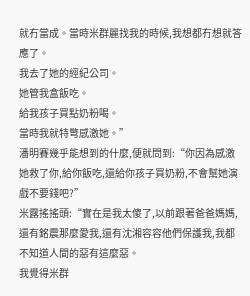就冇當成。當時米群麗找我的時候,我想都冇想就答應了。
我去了她的經紀公司。
她管我盒飯吃。
給我孩子買點奶粉喝。
當時我就特彆感激她。”
潘明賽幾乎能想到的什麼,便就問到:“你因為感激她救了你,給你飯吃,還給你孩子買奶粉,不會幫她演戲不要錢吧?”
米露搖搖頭:“實在是我太傻了,以前跟著爸爸媽媽,還有銘震那麼愛我,還有沈湘容容他們保護我,我都不知道人間的惡有這麼惡。
我覺得米群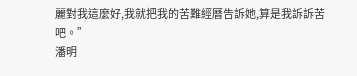麗對我這麼好,我就把我的苦難經曆告訴她,算是我訴訴苦吧。”
潘明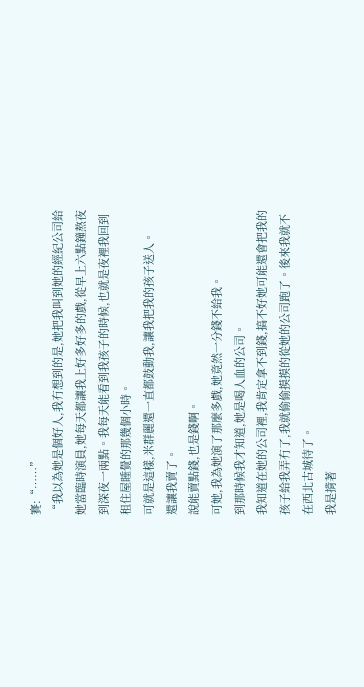賽:“……”
“我以為她是個好人,我冇想到的是,她把我叫到她的經紀公司給她當臨時演員,她每天都讓我上好多好多的戲,從早上六點鐘熬夜到深夜一兩點。我每天能看到我孩子的時候,也就是夜裡我回到租住屋睡覺的那幾個小時。
可就是這樣,米群麗還一直都鼓動我,讓我把我的孩子送人。
還讓我賣了。
說能賣點錢,也是錢啊。
可她,我為她演了那麼多戲,她竟然一分錢不給我。
到那時候我才知道,她是喝人血的公司。
我知道在她的公司裡,我肯定拿不到錢,搞不好她可能還會把我的孩子給我弄冇了,我就偷偷摸摸的從她的公司跑了。後來我就不在西北古城待了。
我是揹著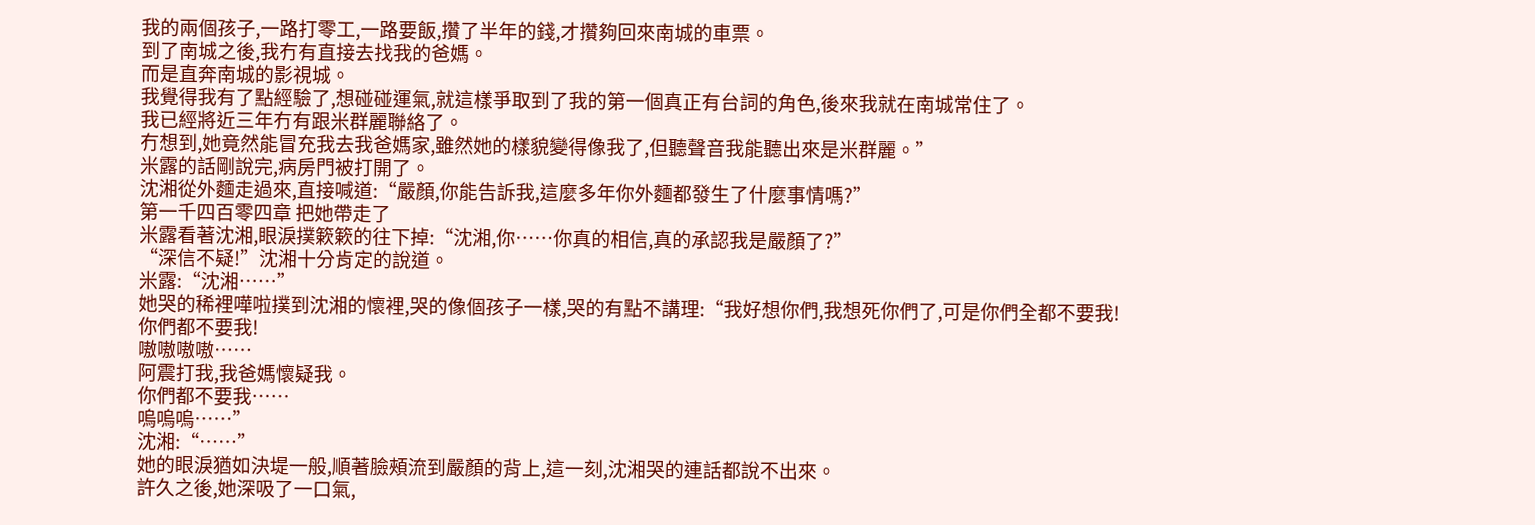我的兩個孩子,一路打零工,一路要飯,攢了半年的錢,才攢夠回來南城的車票。
到了南城之後,我冇有直接去找我的爸媽。
而是直奔南城的影視城。
我覺得我有了點經驗了,想碰碰運氣,就這樣爭取到了我的第一個真正有台詞的角色,後來我就在南城常住了。
我已經將近三年冇有跟米群麗聯絡了。
冇想到,她竟然能冒充我去我爸媽家,雖然她的樣貌變得像我了,但聽聲音我能聽出來是米群麗。”
米露的話剛說完,病房門被打開了。
沈湘從外麵走過來,直接喊道:“嚴顏,你能告訴我,這麼多年你外麵都發生了什麼事情嗎?”
第一千四百零四章 把她帶走了
米露看著沈湘,眼淚撲簌簌的往下掉:“沈湘,你……你真的相信,真的承認我是嚴顏了?”
“深信不疑!”沈湘十分肯定的說道。
米露:“沈湘……”
她哭的稀裡嘩啦撲到沈湘的懷裡,哭的像個孩子一樣,哭的有點不講理:“我好想你們,我想死你們了,可是你們全都不要我!
你們都不要我!
嗷嗷嗷嗷……
阿震打我,我爸媽懷疑我。
你們都不要我……
嗚嗚嗚……”
沈湘:“……”
她的眼淚猶如決堤一般,順著臉頰流到嚴顏的背上,這一刻,沈湘哭的連話都說不出來。
許久之後,她深吸了一口氣,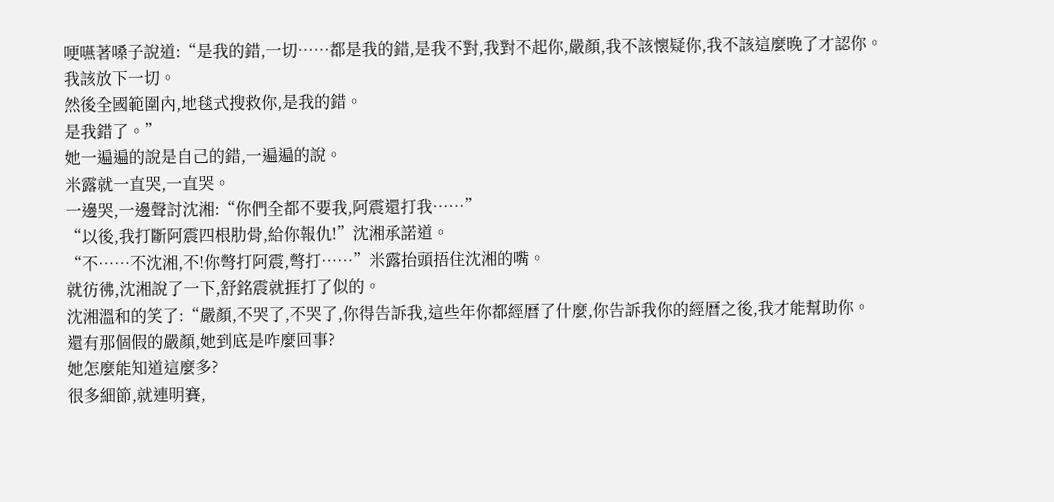哽嚥著嗓子說道:“是我的錯,一切……都是我的錯,是我不對,我對不起你,嚴顏,我不該懷疑你,我不該這麼晚了才認你。
我該放下一切。
然後全國範圍內,地毯式搜救你,是我的錯。
是我錯了。”
她一遍遍的說是自己的錯,一遍遍的說。
米露就一直哭,一直哭。
一邊哭,一邊聲討沈湘:“你們全都不要我,阿震還打我……”
“以後,我打斷阿震四根肋骨,給你報仇!”沈湘承諾道。
“不……不沈湘,不!你彆打阿震,彆打……”米露抬頭捂住沈湘的嘴。
就彷彿,沈湘說了一下,舒銘震就捱打了似的。
沈湘溫和的笑了:“嚴顏,不哭了,不哭了,你得告訴我,這些年你都經曆了什麼,你告訴我你的經曆之後,我才能幫助你。
還有那個假的嚴顏,她到底是咋麼回事?
她怎麼能知道這麼多?
很多細節,就連明賽,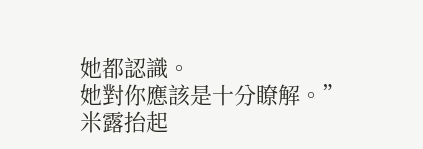她都認識。
她對你應該是十分瞭解。”
米露抬起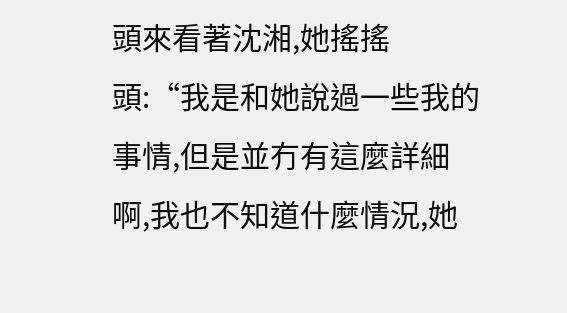頭來看著沈湘,她搖搖頭:“我是和她說過一些我的事情,但是並冇有這麼詳細啊,我也不知道什麼情況,她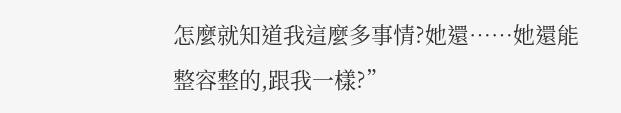怎麼就知道我這麼多事情?她還……她還能整容整的,跟我一樣?”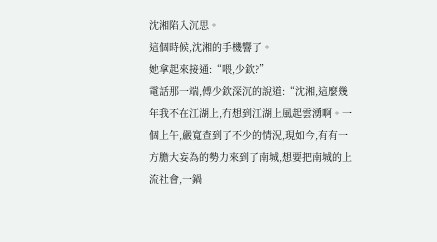沈湘陷入沉思。
這個時候,沈湘的手機響了。
她拿起來接通:“喂,少欽?”
電話那一端,傅少欽深沉的說道:“沈湘,這麼幾年我不在江湖上,冇想到江湖上風起雲湧啊。一個上午,嚴寬查到了不少的情況,現如今,有有一方膽大妄為的勢力來到了南城,想要把南城的上流社會,一鍋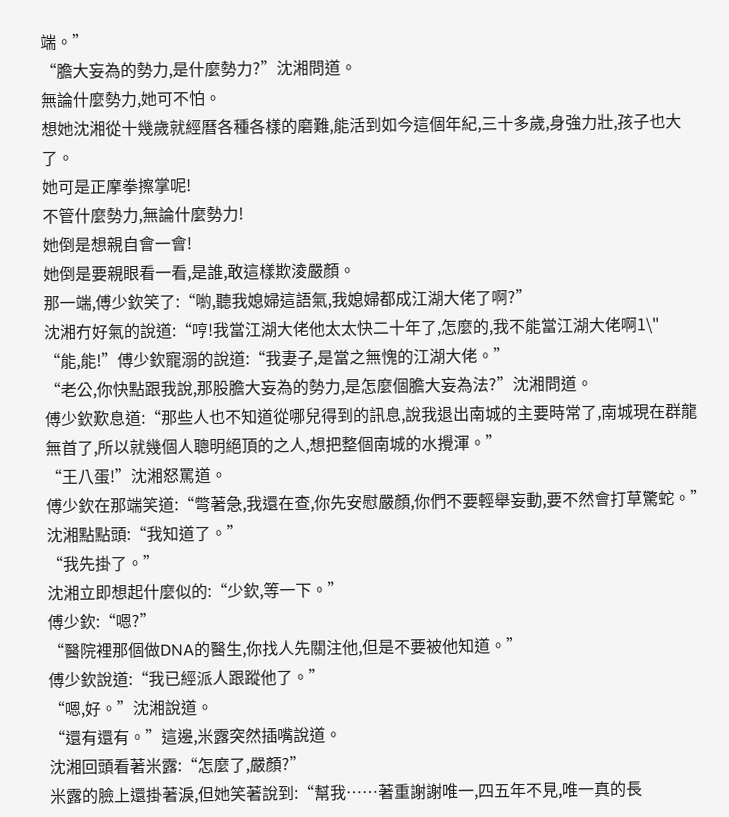端。”
“膽大妄為的勢力,是什麼勢力?”沈湘問道。
無論什麼勢力,她可不怕。
想她沈湘從十幾歲就經曆各種各樣的磨難,能活到如今這個年紀,三十多歲,身強力壯,孩子也大了。
她可是正摩拳擦掌呢!
不管什麼勢力,無論什麼勢力!
她倒是想親自會一會!
她倒是要親眼看一看,是誰,敢這樣欺淩嚴顏。
那一端,傅少欽笑了:“喲,聽我媳婦這語氣,我媳婦都成江湖大佬了啊?”
沈湘冇好氣的說道:“哼!我當江湖大佬他太太快二十年了,怎麼的,我不能當江湖大佬啊1\"
“能,能!”傅少欽寵溺的說道:“我妻子,是當之無愧的江湖大佬。”
“老公,你快點跟我說,那股膽大妄為的勢力,是怎麼個膽大妄為法?”沈湘問道。
傅少欽歎息道:“那些人也不知道從哪兒得到的訊息,說我退出南城的主要時常了,南城現在群龍無首了,所以就幾個人聰明絕頂的之人,想把整個南城的水攪渾。”
“王八蛋!”沈湘怒罵道。
傅少欽在那端笑道:“彆著急,我還在查,你先安慰嚴顏,你們不要輕舉妄動,要不然會打草驚蛇。”
沈湘點點頭:“我知道了。”
“我先掛了。”
沈湘立即想起什麼似的:“少欽,等一下。”
傅少欽:“嗯?”
“醫院裡那個做DNA的醫生,你找人先關注他,但是不要被他知道。”
傅少欽說道:“我已經派人跟蹤他了。”
“嗯,好。”沈湘說道。
“還有還有。”這邊,米露突然插嘴說道。
沈湘回頭看著米露:“怎麼了,嚴顏?”
米露的臉上還掛著淚,但她笑著說到:“幫我……著重謝謝唯一,四五年不見,唯一真的長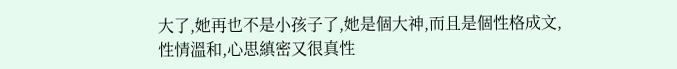大了,她再也不是小孩子了,她是個大神,而且是個性格成文,性情溫和,心思縝密又很真性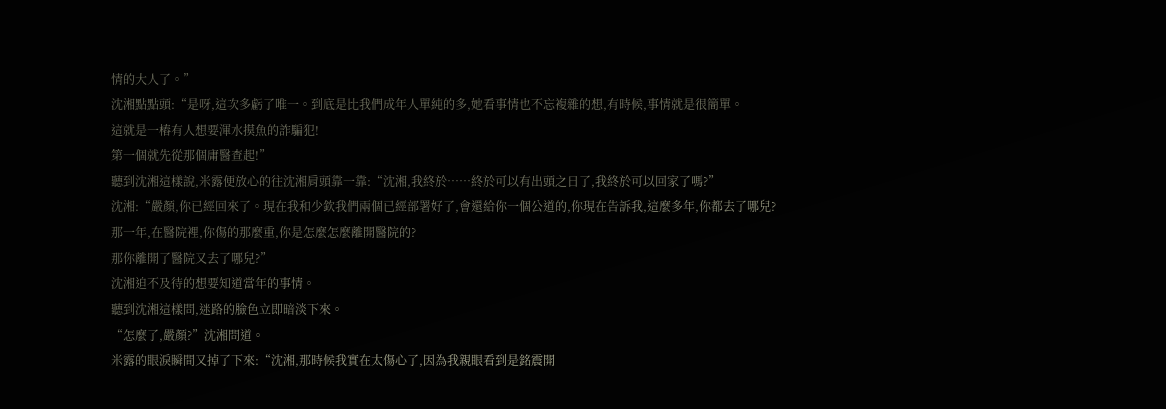情的大人了。”
沈湘點點頭:“是呀,這次多虧了唯一。到底是比我們成年人單純的多,她看事情也不忘複雜的想,有時候,事情就是很簡單。
這就是一樁有人想要渾水摸魚的詐騙犯!
第一個就先從那個庸醫查起!”
聽到沈湘這樣說,米露便放心的往沈湘肩頭靠一靠:“沈湘,我終於……終於可以有出頭之日了,我終於可以回家了嗎?”
沈湘:“嚴顏,你已經回來了。現在我和少欽我們兩個已經部署好了,會還給你一個公道的,你現在告訴我,這麼多年,你都去了哪兒?
那一年,在醫院裡,你傷的那麼重,你是怎麼怎麼離開醫院的?
那你離開了醫院又去了哪兒?”
沈湘迫不及待的想要知道當年的事情。
聽到沈湘這樣問,迷路的臉色立即暗淡下來。
“怎麼了,嚴顏?”沈湘問道。
米露的眼淚瞬間又掉了下來:“沈湘,那時候我實在太傷心了,因為我親眼看到是銘震開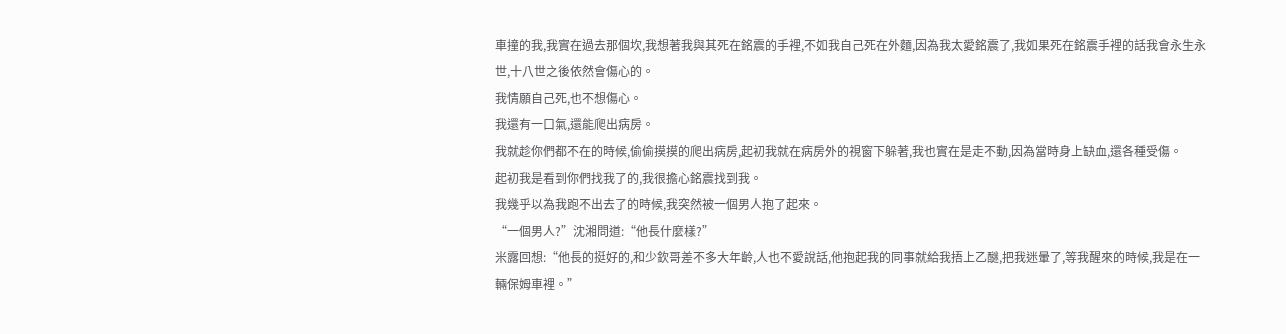車撞的我,我實在過去那個坎,我想著我與其死在銘震的手裡,不如我自己死在外麵,因為我太愛銘震了,我如果死在銘震手裡的話我會永生永世,十八世之後依然會傷心的。
我情願自己死,也不想傷心。
我還有一口氣,還能爬出病房。
我就趁你們都不在的時候,偷偷摸摸的爬出病房,起初我就在病房外的視窗下躲著,我也實在是走不動,因為當時身上缺血,還各種受傷。
起初我是看到你們找我了的,我很擔心銘震找到我。
我幾乎以為我跑不出去了的時候,我突然被一個男人抱了起來。
“一個男人?”沈湘問道:“他長什麼樣?”
米露回想:“他長的挺好的,和少欽哥差不多大年齡,人也不愛說話,他抱起我的同事就給我捂上乙醚,把我迷暈了,等我醒來的時候,我是在一輛保姆車裡。”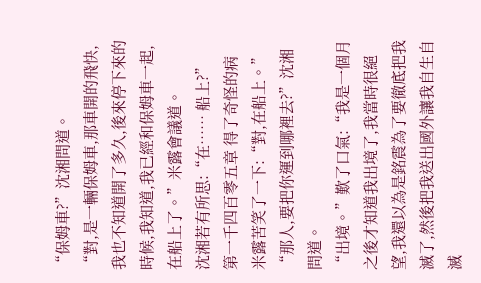“保姆車?”沈湘問道。
“對,是一輛保姆車,那車開的飛快,我也不知道開了多久,後來停下來的時候,我知道,我已經和保姆車一起,在船上了。”米露會議道。
沈湘若有所思:“在…… 船上?”
第一千四百零五章 得了奇怪的病
米露苦笑了一下:“對,在船上。”
“那人,要把你運到哪裡去?”沈湘問道。
“出境。”歎了口氣:“我是一個月之後才知道我出境了,我當時很絕望,我還以為是銘震為了要徹底把我滅了,然後把我送出國外讓我自生自滅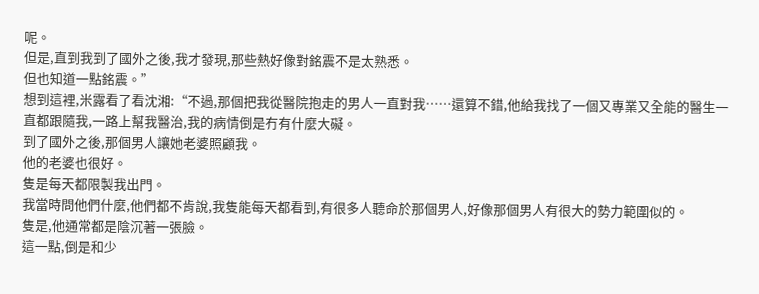呢。
但是,直到我到了國外之後,我才發現,那些熱好像對銘震不是太熟悉。
但也知道一點銘震。”
想到這裡,米露看了看沈湘:“不過,那個把我從醫院抱走的男人一直對我……還算不錯,他給我找了一個又專業又全能的醫生一直都跟隨我,一路上幫我醫治,我的病情倒是冇有什麼大礙。
到了國外之後,那個男人讓她老婆照顧我。
他的老婆也很好。
隻是每天都限製我出門。
我當時問他們什麼,他們都不肯說,我隻能每天都看到,有很多人聽命於那個男人,好像那個男人有很大的勢力範圍似的。
隻是,他通常都是陰沉著一張臉。
這一點,倒是和少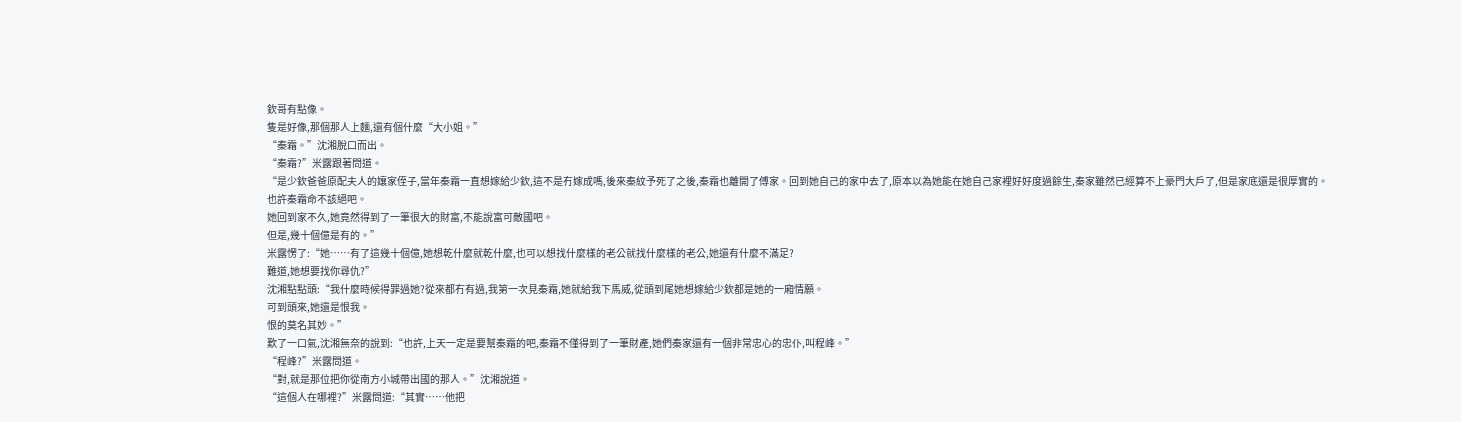欽哥有點像。
隻是好像,那個那人上麵,還有個什麼“大小姐。”
“秦霜。”沈湘脫口而出。
“秦霜?”米露跟著問道。
“是少欽爸爸原配夫人的孃家侄子,當年秦霜一直想嫁給少欽,這不是冇嫁成嗎,後來秦紋予死了之後,秦霜也離開了傅家。回到她自己的家中去了,原本以為她能在她自己家裡好好度過餘生,秦家雖然已經算不上豪門大戶了,但是家底還是很厚實的。
也許秦霜命不該絕吧。
她回到家不久,她竟然得到了一筆很大的財富,不能說富可敵國吧。
但是,幾十個億是有的。”
米露愣了:“她……有了這幾十個億,她想乾什麼就乾什麼,也可以想找什麼樣的老公就找什麼樣的老公,她還有什麼不滿足?
難道,她想要找你尋仇?”
沈湘點點頭:“我什麼時候得罪過她?從來都冇有過,我第一次見秦霜,她就給我下馬威,從頭到尾她想嫁給少欽都是她的一廂情願。
可到頭來,她還是恨我。
恨的莫名其妙。”
歎了一口氣,沈湘無奈的說到:“也許,上天一定是要幫秦霜的吧,秦霜不僅得到了一筆財產,她們秦家還有一個非常忠心的忠仆,叫程峰。”
“程峰?”米露問道。
“對,就是那位把你從南方小城帶出國的那人。”沈湘說道。
“這個人在哪裡?”米露問道:“其實……他把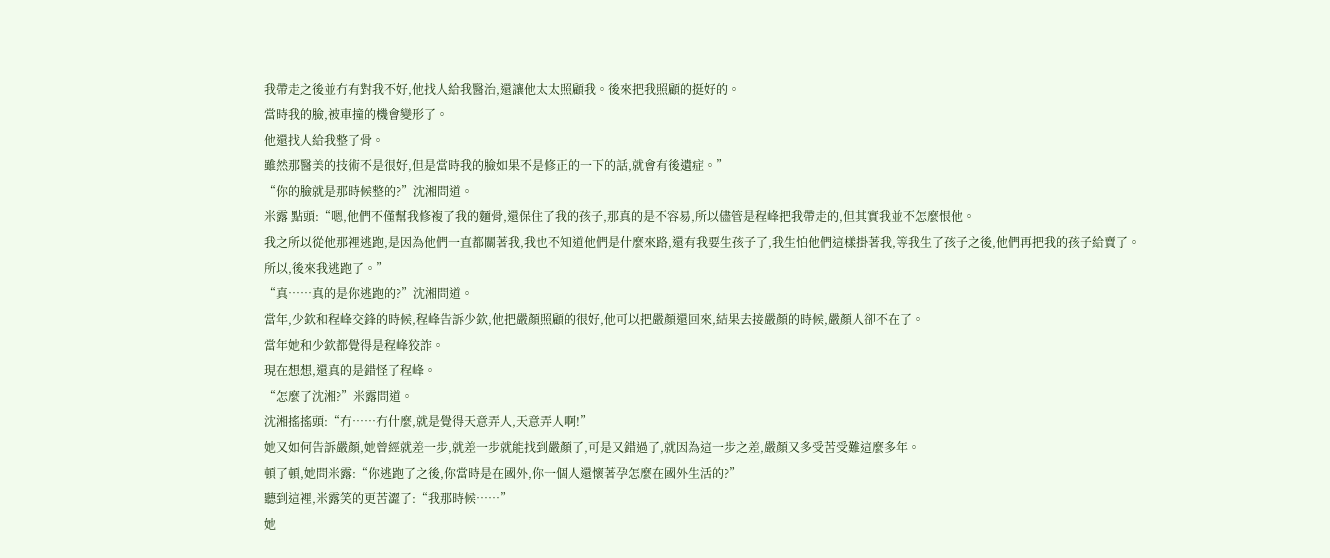我帶走之後並冇有對我不好,他找人給我醫治,還讓他太太照顧我。後來把我照顧的挺好的。
當時我的臉,被車撞的機會變形了。
他還找人給我整了骨。
雖然那醫美的技術不是很好,但是當時我的臉如果不是修正的一下的話,就會有後遺症。”
“你的臉就是那時候整的?”沈湘問道。
米露 點頭:“嗯,他們不僅幫我修複了我的麵骨,還保住了我的孩子,那真的是不容易,所以儘管是程峰把我帶走的,但其實我並不怎麼恨他。
我之所以從他那裡逃跑,是因為他們一直都關著我,我也不知道他們是什麼來路,還有我要生孩子了,我生怕他們這樣掛著我,等我生了孩子之後,他們再把我的孩子給賣了。
所以,後來我逃跑了。”
“真……真的是你逃跑的?”沈湘問道。
當年,少欽和程峰交鋒的時候,程峰告訴少欽,他把嚴顏照顧的很好,他可以把嚴顏還回來,結果去接嚴顏的時候,嚴顏人卻不在了。
當年她和少欽都覺得是程峰狡詐。
現在想想,還真的是錯怪了程峰。
“怎麼了沈湘?”米露問道。
沈湘搖搖頭:“冇……冇什麼,就是覺得天意弄人,天意弄人啊!”
她又如何告訴嚴顏,她曾經就差一步,就差一步就能找到嚴顏了,可是又錯過了,就因為這一步之差,嚴顏又多受苦受難這麼多年。
頓了頓,她問米露:“你逃跑了之後,你當時是在國外,你一個人還懷著孕怎麼在國外生活的?”
聽到這裡,米露笑的更苦澀了:“我那時候……”
她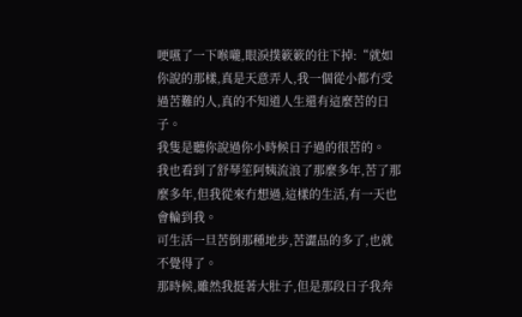哽嚥了一下喉嚨,眼淚撲簌簌的往下掉:“就如你說的那樣,真是天意弄人,我一個從小都冇受過苦難的人,真的不知道人生還有這麼苦的日子。
我隻是聽你說過你小時候日子過的很苦的。
我也看到了舒琴笙阿姨流浪了那麼多年,苦了那麼多年,但我從來冇想過,這樣的生活,有一天也會輪到我。
可生活一旦苦倒那種地步,苦澀品的多了,也就不覺得了。
那時候,雖然我挺著大肚子,但是那段日子我奔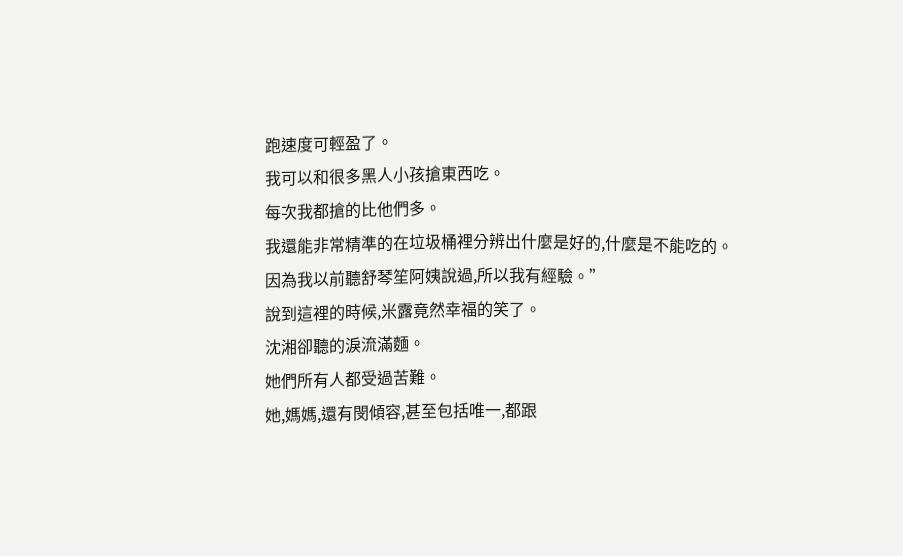跑速度可輕盈了。
我可以和很多黑人小孩搶東西吃。
每次我都搶的比他們多。
我還能非常精準的在垃圾桶裡分辨出什麼是好的,什麼是不能吃的。
因為我以前聽舒琴笙阿姨說過,所以我有經驗。”
說到這裡的時候,米露竟然幸福的笑了。
沈湘卻聽的淚流滿麵。
她們所有人都受過苦難。
她,媽媽,還有閔傾容,甚至包括唯一,都跟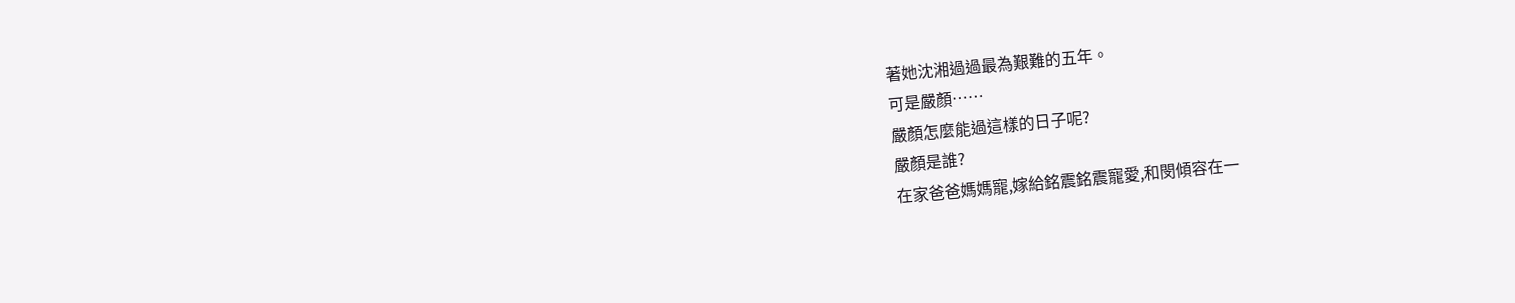著她沈湘過過最為艱難的五年。
可是嚴顏……
嚴顏怎麼能過這樣的日子呢?
嚴顏是誰?
在家爸爸媽媽寵,嫁給銘震銘震寵愛,和閔傾容在一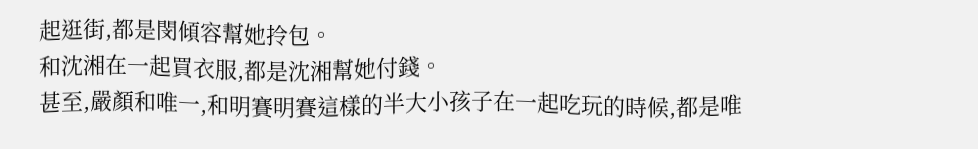起逛街,都是閔傾容幫她拎包。
和沈湘在一起買衣服,都是沈湘幫她付錢。
甚至,嚴顏和唯一,和明賽明賽這樣的半大小孩子在一起吃玩的時候,都是唯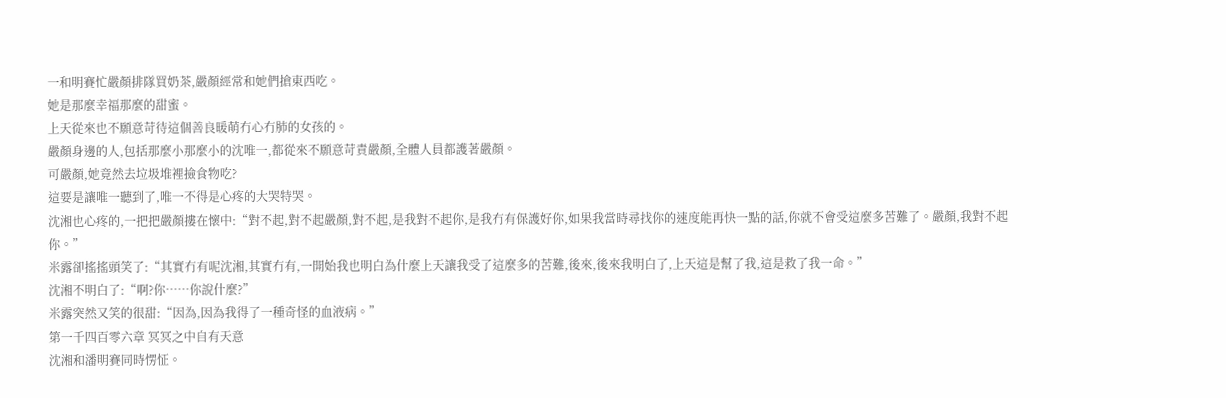一和明賽忙嚴顏排隊買奶茶,嚴顏經常和她們搶東西吃。
她是那麼幸福那麼的甜蜜。
上天從來也不願意苛待這個善良暖萌冇心冇肺的女孩的。
嚴顏身邊的人,包括那麼小那麼小的沈唯一,都從來不願意苛責嚴顏,全體人員都護著嚴顏。
可嚴顏,她竟然去垃圾堆裡撿食物吃?
這要是讓唯一聽到了,唯一不得是心疼的大哭特哭。
沈湘也心疼的,一把把嚴顏摟在懷中:“對不起,對不起嚴顏,對不起,是我對不起你,是我冇有保護好你,如果我當時尋找你的速度能再快一點的話,你就不會受這麼多苦難了。嚴顏,我對不起你。”
米露卻搖搖頭笑了:“其實冇有呢沈湘,其實冇有,一開始我也明白為什麼上天讓我受了這麼多的苦難,後來,後來我明白了,上天這是幫了我,這是救了我一命。”
沈湘不明白了:“啊?你……你說什麼?”
米露突然又笑的很甜:“因為,因為我得了一種奇怪的血液病。”
第一千四百零六章 冥冥之中自有天意
沈湘和潘明賽同時愣怔。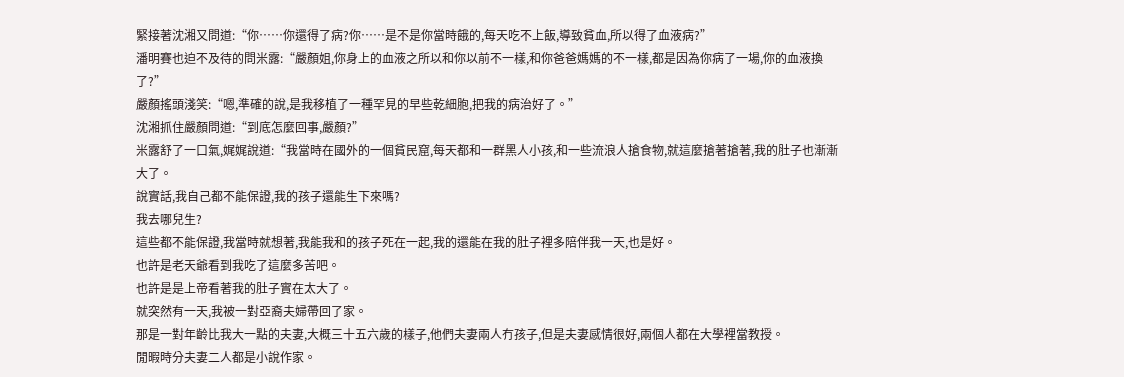緊接著沈湘又問道:“你……你還得了病?你……是不是你當時餓的,每天吃不上飯,導致貧血,所以得了血液病?”
潘明賽也迫不及待的問米露:“嚴顏姐,你身上的血液之所以和你以前不一樣,和你爸爸媽媽的不一樣,都是因為你病了一場,你的血液換了?”
嚴顏搖頭淺笑:“嗯,準確的說,是我移植了一種罕見的早些乾細胞,把我的病治好了。”
沈湘抓住嚴顏問道:“到底怎麼回事,嚴顏?”
米露舒了一口氣,娓娓說道:“我當時在國外的一個貧民窟,每天都和一群黑人小孩,和一些流浪人搶食物,就這麼搶著搶著,我的肚子也漸漸大了。
說實話,我自己都不能保證,我的孩子還能生下來嗎?
我去哪兒生?
這些都不能保證,我當時就想著,我能我和的孩子死在一起,我的還能在我的肚子裡多陪伴我一天,也是好。
也許是老天爺看到我吃了這麼多苦吧。
也許是是上帝看著我的肚子實在太大了。
就突然有一天,我被一對亞裔夫婦帶回了家。
那是一對年齡比我大一點的夫妻,大概三十五六歲的樣子,他們夫妻兩人冇孩子,但是夫妻感情很好,兩個人都在大學裡當教授。
閒暇時分夫妻二人都是小說作家。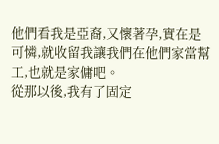他們看我是亞裔,又懷著孕,實在是可憐,就收留我讓我們在他們家當幫工,也就是家傭吧。
從那以後,我有了固定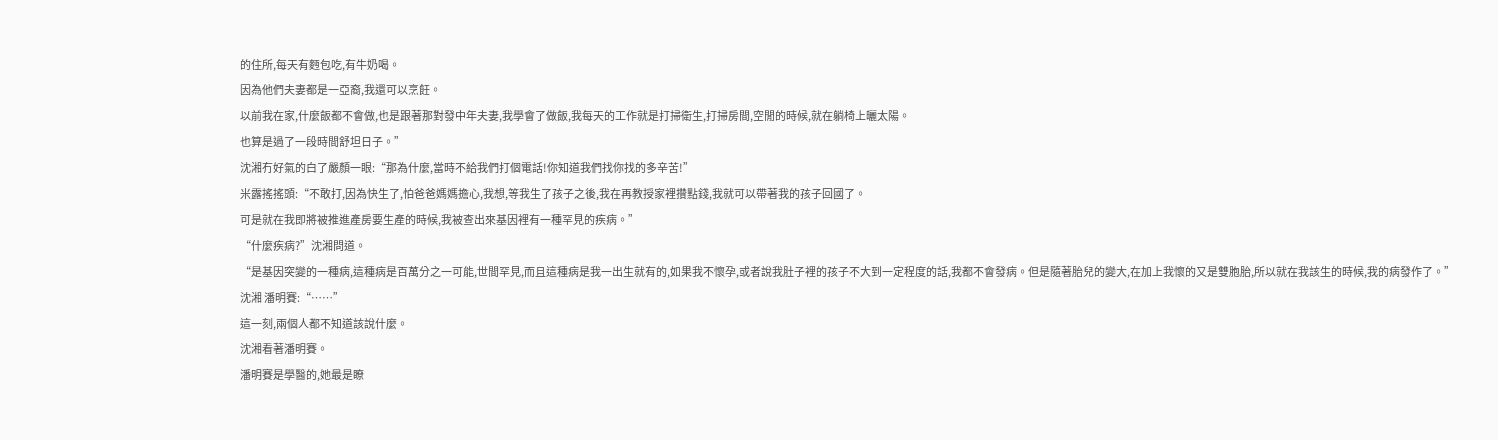的住所,每天有麪包吃,有牛奶喝。
因為他們夫妻都是一亞裔,我還可以烹飪。
以前我在家,什麼飯都不會做,也是跟著那對發中年夫妻,我學會了做飯,我每天的工作就是打掃衛生,打掃房間,空閒的時候,就在躺椅上曬太陽。
也算是過了一段時間舒坦日子。”
沈湘冇好氣的白了嚴顏一眼:“那為什麼,當時不給我們打個電話!你知道我們找你找的多辛苦!”
米露搖搖頭:“不敢打,因為快生了,怕爸爸媽媽擔心,我想,等我生了孩子之後,我在再教授家裡攢點錢,我就可以帶著我的孩子回國了。
可是就在我即將被推進產房要生產的時候,我被查出來基因裡有一種罕見的疾病。”
“什麼疾病?”沈湘問道。
“是基因突變的一種病,這種病是百萬分之一可能,世間罕見,而且這種病是我一出生就有的,如果我不懷孕,或者說我肚子裡的孩子不大到一定程度的話,我都不會發病。但是隨著胎兒的變大,在加上我懷的又是雙胞胎,所以就在我該生的時候,我的病發作了。”
沈湘 潘明賽:“……”
這一刻,兩個人都不知道該說什麼。
沈湘看著潘明賽。
潘明賽是學醫的,她最是瞭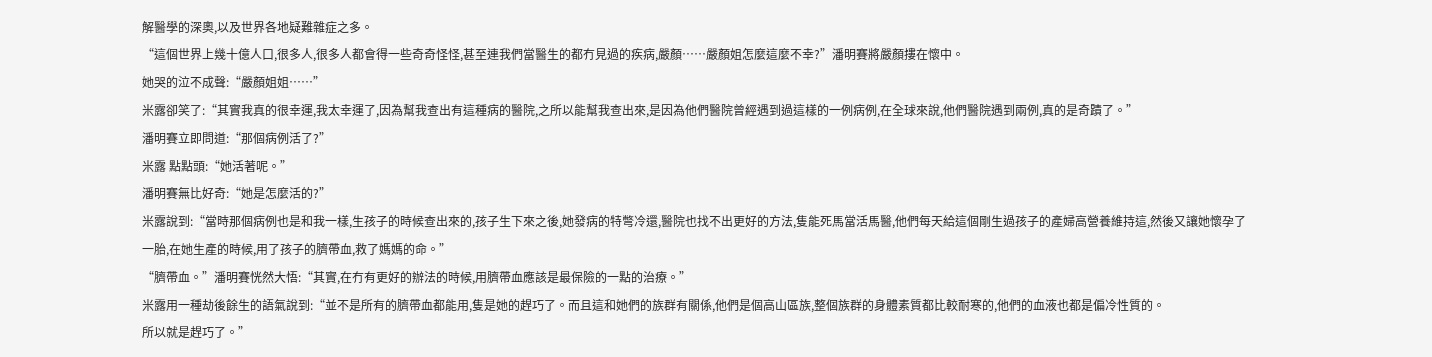解醫學的深奧,以及世界各地疑難雜症之多。
“這個世界上幾十億人口,很多人,很多人都會得一些奇奇怪怪,甚至連我們當醫生的都冇見過的疾病,嚴顏……嚴顏姐怎麼這麼不幸?”潘明賽將嚴顏摟在懷中。
她哭的泣不成聲:“嚴顏姐姐……”
米露卻笑了:“其實我真的很幸運,我太幸運了,因為幫我查出有這種病的醫院,之所以能幫我查出來,是因為他們醫院曾經遇到過這樣的一例病例,在全球來說,他們醫院遇到兩例,真的是奇蹟了。”
潘明賽立即問道:“那個病例活了?”
米露 點點頭:“她活著呢。”
潘明賽無比好奇:“她是怎麼活的?”
米露說到:“當時那個病例也是和我一樣,生孩子的時候查出來的,孩子生下來之後,她發病的特彆冷還,醫院也找不出更好的方法,隻能死馬當活馬醫,他們每天給這個剛生過孩子的產婦高營養維持這,然後又讓她懷孕了一胎,在她生產的時候,用了孩子的臍帶血,救了媽媽的命。”
“臍帶血。”潘明賽恍然大悟:“其實,在冇有更好的辦法的時候,用臍帶血應該是最保險的一點的治療。”
米露用一種劫後餘生的語氣說到:“並不是所有的臍帶血都能用,隻是她的趕巧了。而且這和她們的族群有關係,他們是個高山區族,整個族群的身體素質都比較耐寒的,他們的血液也都是偏冷性質的。
所以就是趕巧了。”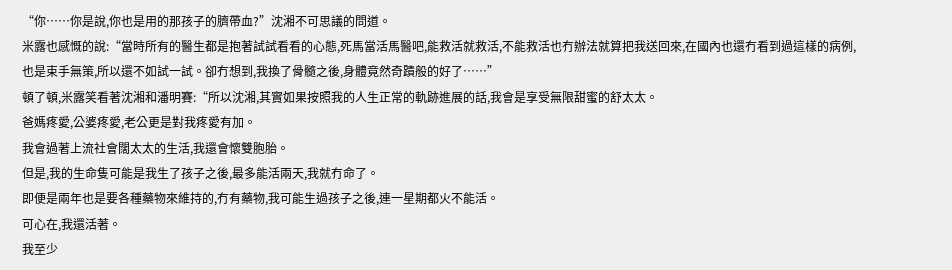“你……你是說,你也是用的那孩子的臍帶血?”沈湘不可思議的問道。
米露也感慨的說:“當時所有的醫生都是抱著試試看看的心態,死馬當活馬醫吧,能救活就救活,不能救活也冇辦法就算把我送回來,在國內也還冇看到過這樣的病例,也是束手無策,所以還不如試一試。卻冇想到,我換了骨髓之後,身體竟然奇蹟般的好了……”
頓了頓,米露笑看著沈湘和潘明賽:“所以沈湘,其實如果按照我的人生正常的軌跡進展的話,我會是享受無限甜蜜的舒太太。
爸媽疼愛,公婆疼愛,老公更是對我疼愛有加。
我會過著上流社會闊太太的生活,我還會懷雙胞胎。
但是,我的生命隻可能是我生了孩子之後,最多能活兩天,我就冇命了。
即便是兩年也是要各種藥物來維持的,冇有藥物,我可能生過孩子之後,連一星期都火不能活。
可心在,我還活著。
我至少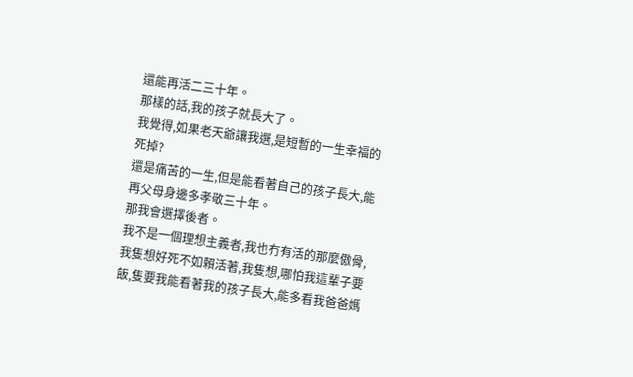還能再活二三十年。
那樣的話,我的孩子就長大了。
我覺得,如果老天爺讓我選,是短暫的一生幸福的死掉?
還是痛苦的一生,但是能看著自己的孩子長大,能再父母身邊多孝敬三十年。
那我會選擇後者。
我不是一個理想主義者,我也冇有活的那麼傲骨,我隻想好死不如賴活著,我隻想,哪怕我這輩子要飯,隻要我能看著我的孩子長大,能多看我爸爸媽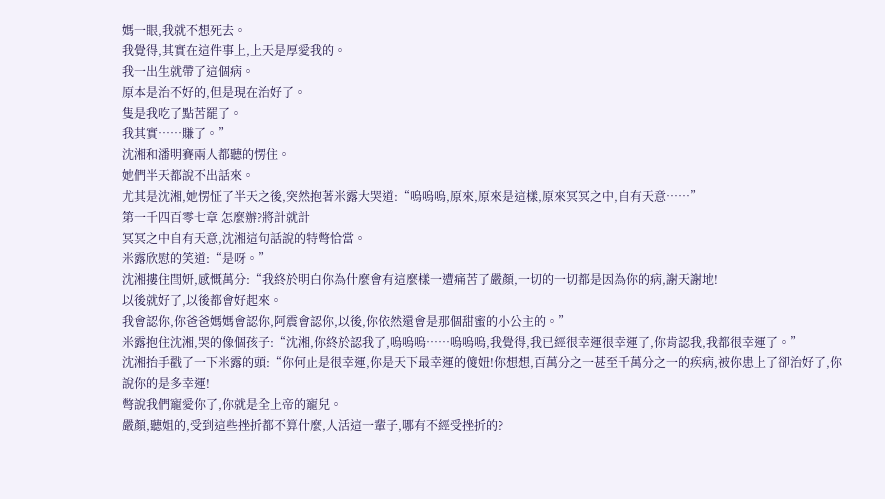媽一眼,我就不想死去。
我覺得,其實在這件事上,上天是厚愛我的。
我一出生就帶了這個病。
原本是治不好的,但是現在治好了。
隻是我吃了點苦罷了。
我其實……賺了。”
沈湘和潘明賽兩人都聽的愣住。
她們半天都說不出話來。
尤其是沈湘,她愣怔了半天之後,突然抱著米露大哭道:“嗚嗚嗚,原來,原來是這樣,原來冥冥之中,自有天意……”
第一千四百零七章 怎麼辦?將計就計
冥冥之中自有天意,沈湘這句話說的特彆恰當。
米露欣慰的笑道:“是呀。”
沈湘摟住閆妍,感慨萬分:“我終於明白你為什麼會有這麼樣一遭痛苦了嚴顏,一切的一切都是因為你的病,謝天謝地!
以後就好了,以後都會好起來。
我會認你,你爸爸媽媽會認你,阿震會認你,以後,你依然還會是那個甜蜜的小公主的。”
米露抱住沈湘,哭的像個孩子:“沈湘,你終於認我了,嗚嗚嗚……嗚嗚嗚,我覺得,我已經很幸運很幸運了,你肯認我,我都很幸運了。”
沈湘抬手戳了一下米露的頭:“你何止是很幸運,你是天下最幸運的傻妞!你想想,百萬分之一甚至千萬分之一的疾病,被你患上了卻治好了,你說你的是多幸運!
彆說我們寵愛你了,你就是全上帝的寵兒。
嚴顏,聽姐的,受到這些挫折都不算什麼,人活這一輩子,哪有不經受挫折的?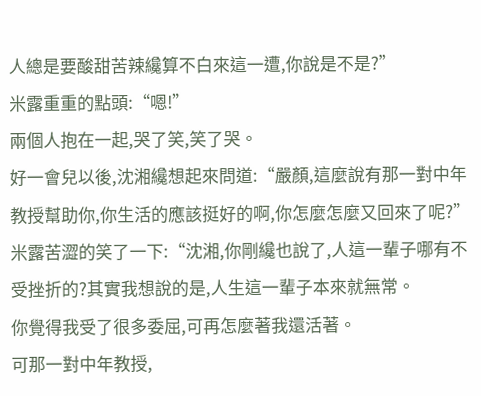人總是要酸甜苦辣纔算不白來這一遭,你說是不是?”
米露重重的點頭:“嗯!”
兩個人抱在一起,哭了笑,笑了哭。
好一會兒以後,沈湘纔想起來問道:“嚴顏,這麼說有那一對中年教授幫助你,你生活的應該挺好的啊,你怎麼怎麼又回來了呢?”
米露苦澀的笑了一下:“沈湘,你剛纔也說了,人這一輩子哪有不受挫折的?其實我想說的是,人生這一輩子本來就無常。
你覺得我受了很多委屈,可再怎麼著我還活著。
可那一對中年教授,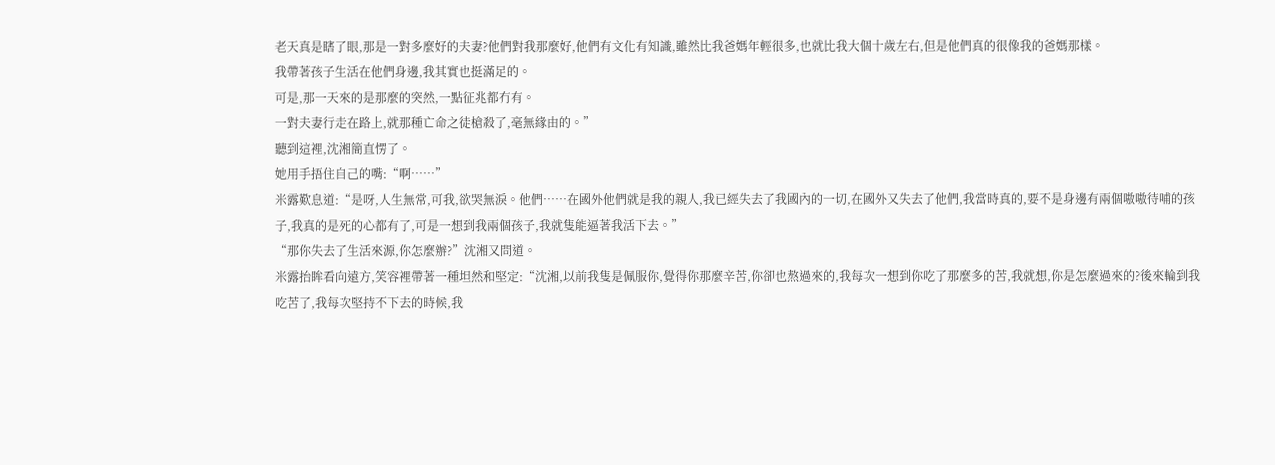老天真是瞎了眼,那是一對多麼好的夫妻?他們對我那麼好,他們有文化有知識,雖然比我爸媽年輕很多,也就比我大個十歲左右,但是他們真的很像我的爸媽那樣。
我帶著孩子生活在他們身邊,我其實也挺滿足的。
可是,那一天來的是那麼的突然,一點征兆都冇有。
一對夫妻行走在路上,就那種亡命之徒槍殺了,毫無緣由的。”
聽到這裡,沈湘簡直愣了。
她用手捂住自己的嘴:“啊……”
米露歎息道:“是呀,人生無常,可我,欲哭無淚。他們……在國外他們就是我的親人,我已經失去了我國內的一切,在國外又失去了他們,我當時真的,要不是身邊有兩個嗷嗷待哺的孩子,我真的是死的心都有了,可是一想到我兩個孩子,我就隻能逼著我活下去。”
“那你失去了生活來源,你怎麼辦?”沈湘又問道。
米露抬眸看向遠方,笑容裡帶著一種坦然和堅定:“沈湘,以前我隻是佩服你,覺得你那麼辛苦,你卻也熬過來的,我每次一想到你吃了那麼多的苦,我就想,你是怎麼過來的?後來輪到我吃苦了,我每次堅持不下去的時候,我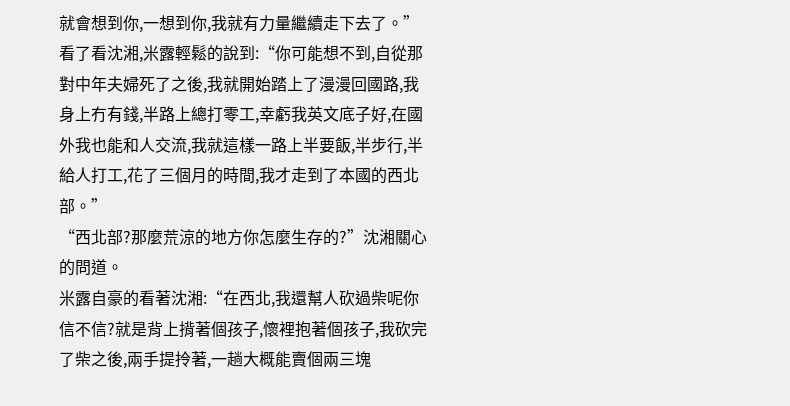就會想到你,一想到你,我就有力量繼續走下去了。”
看了看沈湘,米露輕鬆的說到:“你可能想不到,自從那對中年夫婦死了之後,我就開始踏上了漫漫回國路,我身上冇有錢,半路上總打零工,幸虧我英文底子好,在國外我也能和人交流,我就這樣一路上半要飯,半步行,半給人打工,花了三個月的時間,我才走到了本國的西北部。”
“西北部?那麼荒涼的地方你怎麼生存的?”沈湘關心的問道。
米露自豪的看著沈湘:“在西北,我還幫人砍過柴呢你信不信?就是背上揹著個孩子,懷裡抱著個孩子,我砍完了柴之後,兩手提拎著,一趟大概能賣個兩三塊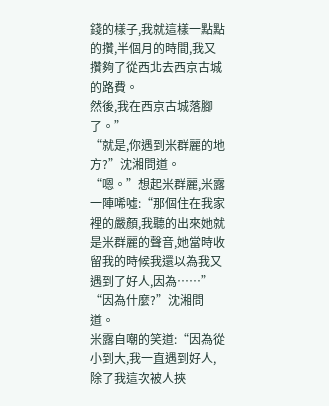錢的樣子,我就這樣一點點的攢,半個月的時間,我又攢夠了從西北去西京古城的路費。
然後,我在西京古城落腳了。”
“就是,你遇到米群麗的地方?”沈湘問道。
“嗯。”想起米群麗,米露一陣唏噓:“那個住在我家裡的嚴顏,我聽的出來她就是米群麗的聲音,她當時收留我的時候我還以為我又遇到了好人,因為……”
“因為什麼?”沈湘問道。
米露自嘲的笑道:“因為從小到大,我一直遇到好人,除了我這次被人挾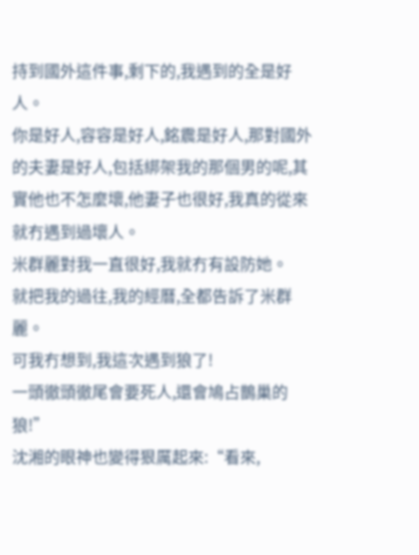持到國外這件事,剩下的,我遇到的全是好人。
你是好人,容容是好人,銘震是好人,那對國外的夫妻是好人,包括綁架我的那個男的呢,其實他也不怎麼壞,他妻子也很好,我真的從來就冇遇到過壞人。
米群麗對我一直很好,我就冇有設防她。
就把我的過往,我的經曆,全都告訴了米群麗。
可我冇想到,我這次遇到狼了!
一頭徹頭徹尾會要死人,還會鳩占鵲巢的狼!”
沈湘的眼神也變得狠厲起來:“看來,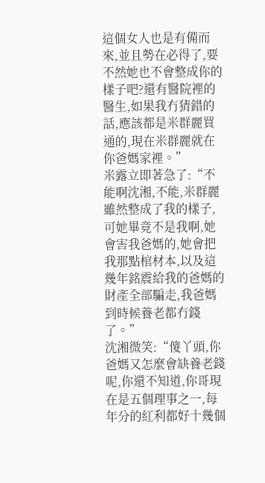這個女人也是有備而來,並且勢在必得了,要不然她也不會整成你的樣子吧?還有醫院裡的醫生,如果我冇猜錯的話,應該都是米群麗買通的,現在米群麗就在你爸媽家裡。”
米露立即著急了:“不能啊沈湘,不能,米群麗雖然整成了我的樣子,可她畢竟不是我啊,她會害我爸媽的,她會把我那點棺材本,以及這幾年銘震給我的爸媽的財產全部騙走,我爸媽到時候養老都冇錢了。”
沈湘微笑:“傻丫頭,你爸媽又怎麼會缺養老錢呢,你還不知道,你哥現在是五個理事之一,每年分的紅利都好十幾個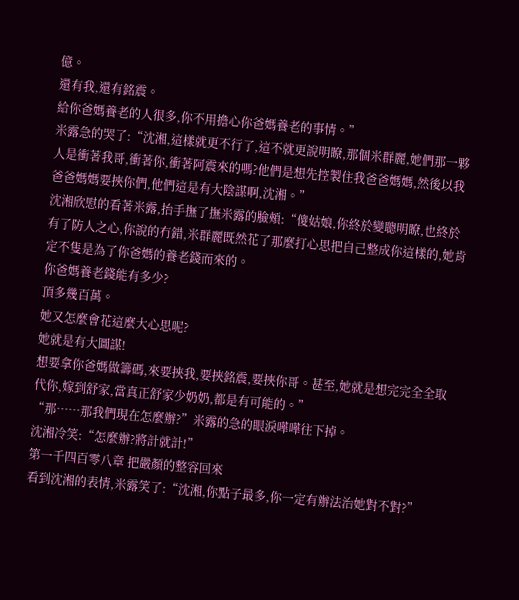億。
還有我,還有銘震。
給你爸媽養老的人很多,你不用擔心你爸媽養老的事情。”
米露急的哭了:“沈湘,這樣就更不行了,這不就更說明瞭,那個米群麗,她們那一夥人是衝著我哥,衝著你,衝著阿震來的嗎?他們是想先控製住我爸爸媽媽,然後以我爸爸媽媽要挾你們,他們這是有大陰謀啊,沈湘。”
沈湘欣慰的看著米露,抬手撫了撫米露的臉頰:“傻姑娘,你終於變聰明瞭,也終於有了防人之心,你說的冇錯,米群麗既然花了那麼打心思把自己整成你這樣的,她肯定不隻是為了你爸媽的養老錢而來的。
你爸媽養老錢能有多少?
頂多幾百萬。
她又怎麼會花這麼大心思呢?
她就是有大圖謀!
想要拿你爸媽做籌碼,來要挾我,要挾銘震,要挾你哥。甚至,她就是想完完全全取代你,嫁到舒家,當真正舒家少奶奶,都是有可能的。”
“那……那我們現在怎麼辦?”米露的急的眼淚嘩嘩往下掉。
沈湘冷笑:“怎麼辦?將計就計!”
第一千四百零八章 把嚴顏的整容回來
看到沈湘的表情,米露笑了:“沈湘,你點子最多,你一定有辦法治她對不對?”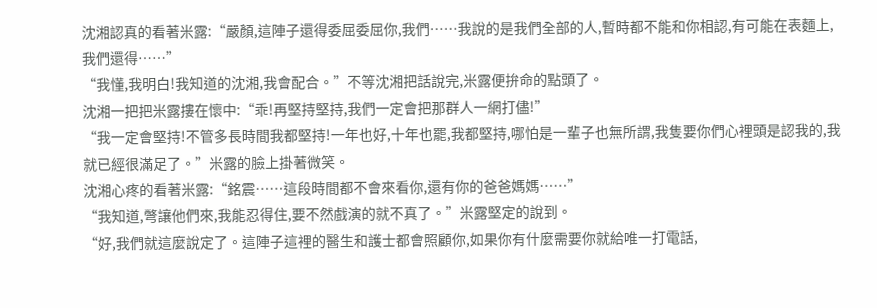沈湘認真的看著米露:“嚴顏,這陣子還得委屈委屈你,我們……我說的是我們全部的人,暫時都不能和你相認,有可能在表麵上,我們還得……”
“我懂,我明白!我知道的沈湘,我會配合。”不等沈湘把話說完,米露便拚命的點頭了。
沈湘一把把米露摟在懷中:“乖!再堅持堅持,我們一定會把那群人一網打儘!”
“我一定會堅持!不管多長時間我都堅持!一年也好,十年也罷,我都堅持,哪怕是一輩子也無所謂,我隻要你們心裡頭是認我的,我就已經很滿足了。”米露的臉上掛著微笑。
沈湘心疼的看著米露:“銘震……這段時間都不會來看你,還有你的爸爸媽媽……”
“我知道,彆讓他們來,我能忍得住,要不然戲演的就不真了。”米露堅定的說到。
“好,我們就這麼說定了。這陣子這裡的醫生和護士都會照顧你,如果你有什麼需要你就給唯一打電話,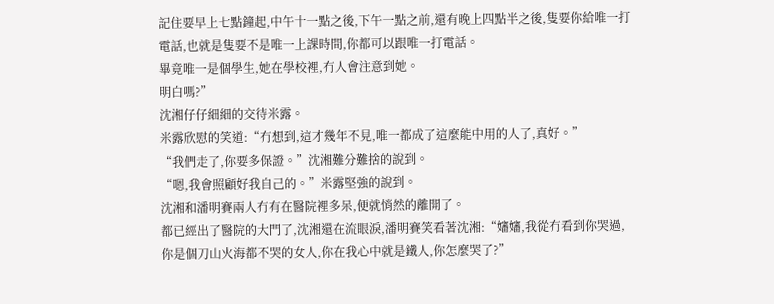記住要早上七點鐘起,中午十一點之後,下午一點之前,還有晚上四點半之後,隻要你給唯一打電話,也就是隻要不是唯一上課時間,你都可以跟唯一打電話。
畢竟唯一是個學生,她在學校裡,冇人會注意到她。
明白嗎?”
沈湘仔仔細細的交待米露。
米露欣慰的笑道:“冇想到,這才幾年不見,唯一都成了這麼能中用的人了,真好。”
“我們走了,你要多保證。”沈湘難分難捨的說到。
“嗯,我會照顧好我自己的。”米露堅強的說到。
沈湘和潘明賽兩人冇有在醫院裡多呆,便就悄然的離開了。
都已經出了醫院的大門了,沈湘還在流眼淚,潘明賽笑看著沈湘:“嬸嬸,我從冇看到你哭過,你是個刀山火海都不哭的女人,你在我心中就是鐵人,你怎麼哭了?”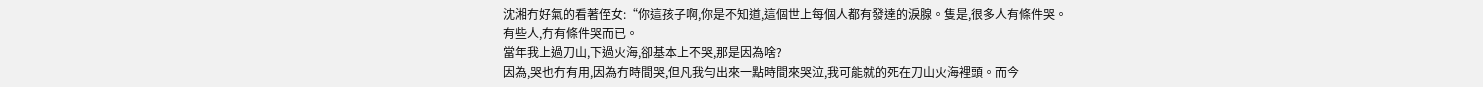沈湘冇好氣的看著侄女:“你這孩子啊,你是不知道,這個世上每個人都有發達的淚腺。隻是,很多人有條件哭。
有些人,冇有條件哭而已。
當年我上過刀山,下過火海,卻基本上不哭,那是因為啥?
因為,哭也冇有用,因為冇時間哭,但凡我勻出來一點時間來哭泣,我可能就的死在刀山火海裡頭。而今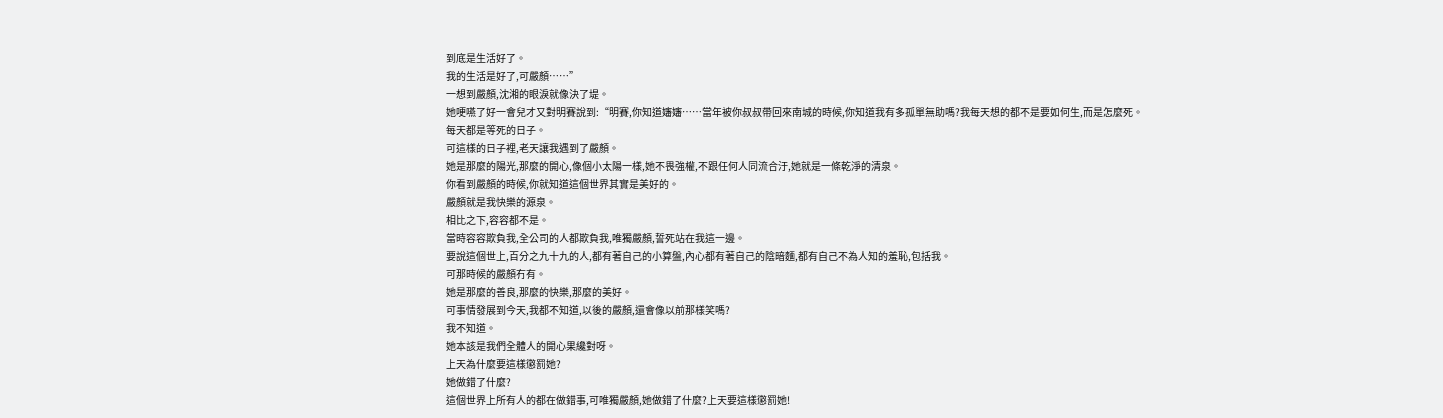到底是生活好了。
我的生活是好了,可嚴顏……”
一想到嚴顏,沈湘的眼淚就像決了堤。
她哽嚥了好一會兒才又對明賽說到:“明賽,你知道嬸嬸……當年被你叔叔帶回來南城的時候,你知道我有多孤單無助嗎?我每天想的都不是要如何生,而是怎麼死。
每天都是等死的日子。
可這樣的日子裡,老天讓我遇到了嚴顏。
她是那麼的陽光,那麼的開心,像個小太陽一樣,她不畏強權,不跟任何人同流合汙,她就是一條乾淨的清泉。
你看到嚴顏的時候,你就知道這個世界其實是美好的。
嚴顏就是我快樂的源泉。
相比之下,容容都不是。
當時容容欺負我,全公司的人都欺負我,唯獨嚴顏,誓死站在我這一邊。
要說這個世上,百分之九十九的人,都有著自己的小算盤,內心都有著自己的陰暗麵,都有自己不為人知的羞恥,包括我。
可那時候的嚴顏冇有。
她是那麼的善良,那麼的快樂,那麼的美好。
可事情發展到今天,我都不知道,以後的嚴顏,還會像以前那樣笑嗎?
我不知道。
她本該是我們全體人的開心果纔對呀。
上天為什麼要這樣懲罰她?
她做錯了什麼?
這個世界上所有人的都在做錯事,可唯獨嚴顏,她做錯了什麼?上天要這樣懲罰她!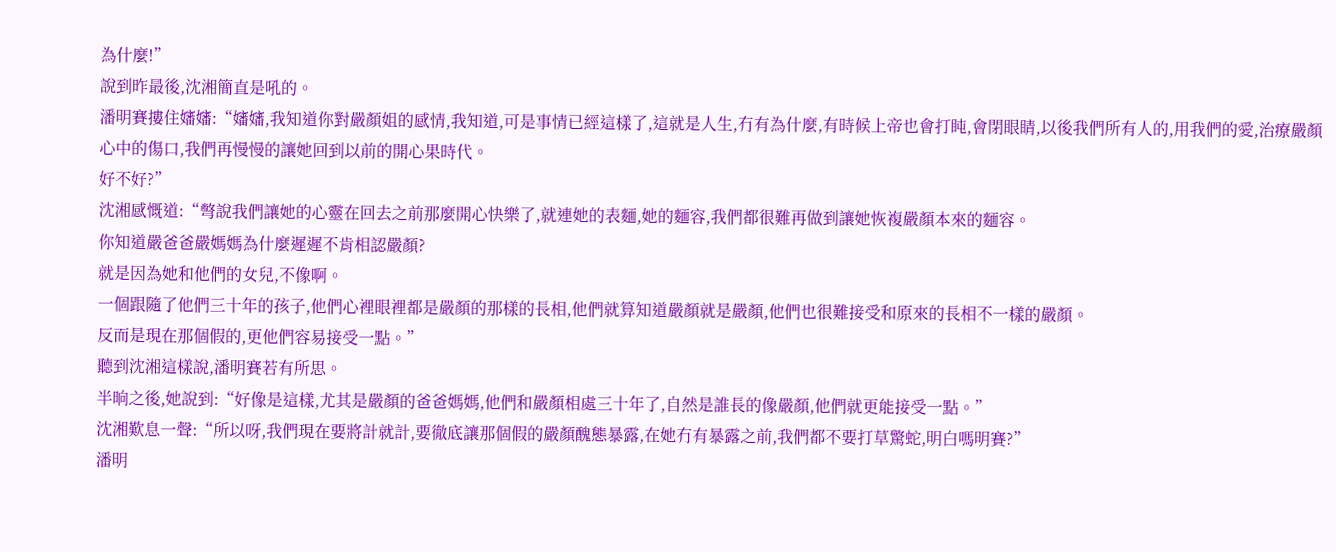為什麼!”
說到昨最後,沈湘簡直是吼的。
潘明賽摟住嬸嬸:“嬸嬸,我知道你對嚴顏姐的感情,我知道,可是事情已經這樣了,這就是人生,冇有為什麼,有時候上帝也會打盹,會閉眼睛,以後我們所有人的,用我們的愛,治療嚴顏心中的傷口,我們再慢慢的讓她回到以前的開心果時代。
好不好?”
沈湘感慨道:“彆說我們讓她的心靈在回去之前那麼開心快樂了,就連她的表麵,她的麵容,我們都很難再做到讓她恢複嚴顏本來的麵容。
你知道嚴爸爸嚴媽媽為什麼遲遲不肯相認嚴顏?
就是因為她和他們的女兒,不像啊。
一個跟隨了他們三十年的孩子,他們心裡眼裡都是嚴顏的那樣的長相,他們就算知道嚴顏就是嚴顏,他們也很難接受和原來的長相不一樣的嚴顏。
反而是現在那個假的,更他們容易接受一點。”
聽到沈湘這樣說,潘明賽若有所思。
半晌之後,她說到:“好像是這樣,尤其是嚴顏的爸爸媽媽,他們和嚴顏相處三十年了,自然是誰長的像嚴顏,他們就更能接受一點。”
沈湘歎息一聲:“所以呀,我們現在要將計就計,要徹底讓那個假的嚴顏醜態暴露,在她冇有暴露之前,我們都不要打草驚蛇,明白嗎明賽?”
潘明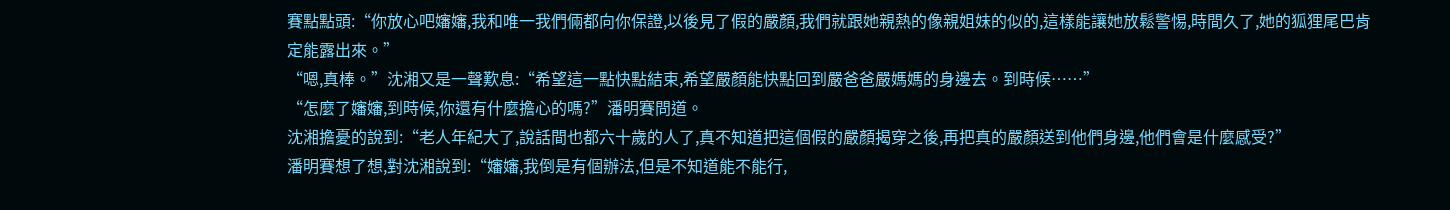賽點點頭:“你放心吧嬸嬸,我和唯一我們倆都向你保證,以後見了假的嚴顏,我們就跟她親熱的像親姐妹的似的,這樣能讓她放鬆警惕,時間久了,她的狐狸尾巴肯定能露出來。”
“嗯,真棒。”沈湘又是一聲歎息:“希望這一點快點結束,希望嚴顏能快點回到嚴爸爸嚴媽媽的身邊去。到時候……”
“怎麼了嬸嬸,到時候,你還有什麼擔心的嗎?”潘明賽問道。
沈湘擔憂的說到:“老人年紀大了,說話間也都六十歲的人了,真不知道把這個假的嚴顏揭穿之後,再把真的嚴顏送到他們身邊,他們會是什麼感受?”
潘明賽想了想,對沈湘說到:“嬸嬸,我倒是有個辦法,但是不知道能不能行,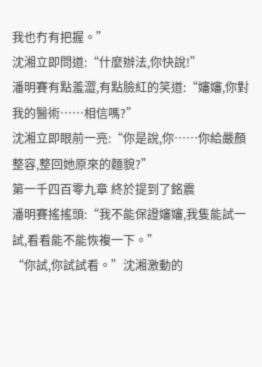我也冇有把握。”
沈湘立即問道:“什麼辦法,你快說!”
潘明賽有點羞澀,有點臉紅的笑道:“嬸嬸,你對我的醫術……相信嗎?”
沈湘立即眼前一亮:“你是說,你……你給嚴顏整容,整回她原來的麵貌?”
第一千四百零九章 終於提到了銘震
潘明賽搖搖頭:“我不能保證嬸嬸,我隻能試一試,看看能不能恢複一下。”
“你試,你試試看。”沈湘激動的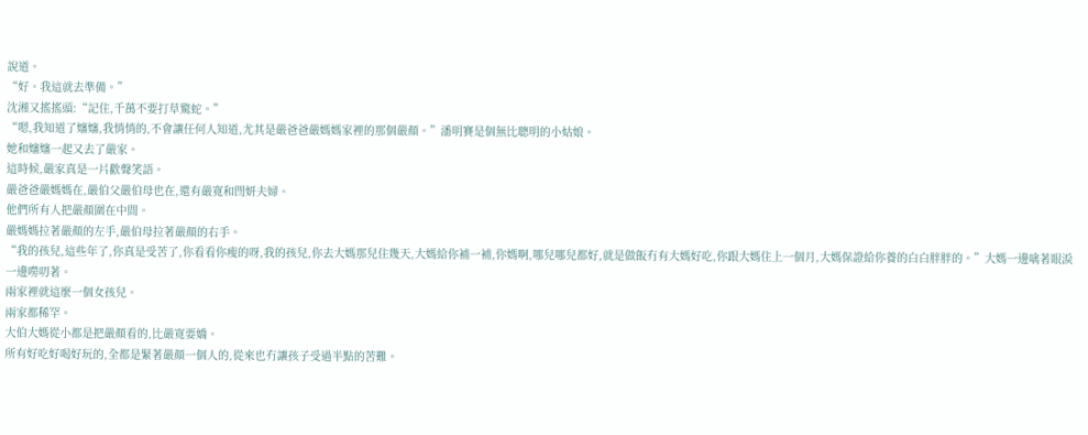說道。
“好。我這就去準備。”
沈湘又搖搖頭:“記住,千萬不要打草驚蛇。”
“嗯,我知道了嬸嬸,我悄悄的,不會讓任何人知道,尤其是嚴爸爸嚴媽媽家裡的那個嚴顏。”潘明賽是個無比聰明的小姑娘。
她和嬸嬸一起又去了嚴家。
這時候,嚴家真是一片歡聲笑語。
嚴爸爸嚴媽媽在,嚴伯父嚴伯母也在,還有嚴寬和閆妍夫婦。
他們所有人把嚴顏圍在中間。
嚴媽媽拉著嚴顏的左手,嚴伯母拉著嚴顏的右手。
“我的孩兒,這些年了,你真是受苦了,你看看你瘦的呀,我的孩兒,你去大媽那兒住幾天,大媽給你補一補,你媽啊,哪兒哪兒都好,就是做飯冇有大媽好吃,你跟大媽住上一個月,大媽保證給你養的白白胖胖的。”大媽一邊噙著眼淚一邊嘮叨著。
兩家裡就這麼一個女孩兒。
兩家都稀罕。
大伯大媽從小都是把嚴顏看的,比嚴寬要嬌。
所有好吃好喝好玩的,全都是緊著嚴顏一個人的,從來也冇讓孩子受過半點的苦難。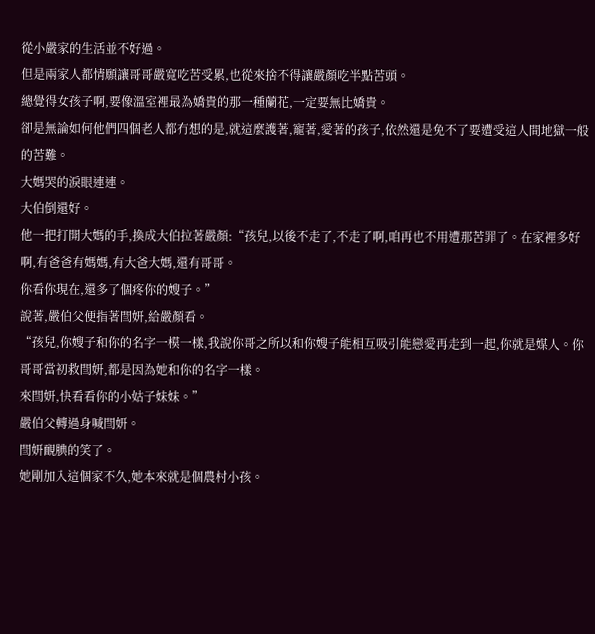從小嚴家的生活並不好過。
但是兩家人都情願讓哥哥嚴寬吃苦受累,也從來捨不得讓嚴顏吃半點苦頭。
總覺得女孩子啊,要像溫室裡最為嬌貴的那一種蘭花,一定要無比嬌貴。
卻是無論如何他們四個老人都冇想的是,就這麼護著,寵著,愛著的孩子,依然還是免不了要遭受這人間地獄一般的苦難。
大媽哭的淚眼連連。
大伯倒還好。
他一把打開大媽的手,換成大伯拉著嚴顏:“孩兒,以後不走了,不走了啊,咱再也不用遭那苦罪了。在家裡多好啊,有爸爸有媽媽,有大爸大媽,還有哥哥。
你看你現在,還多了個疼你的嫂子。”
說著,嚴伯父便指著閆妍,給嚴顏看。
“孩兒,你嫂子和你的名字一模一樣,我說你哥之所以和你嫂子能相互吸引能戀愛再走到一起,你就是媒人。你哥哥當初救閆妍,都是因為她和你的名字一樣。
來閆妍,快看看你的小姑子妹妹。”
嚴伯父轉過身喊閆妍。
閆妍靦腆的笑了。
她剛加入這個家不久,她本來就是個農村小孩。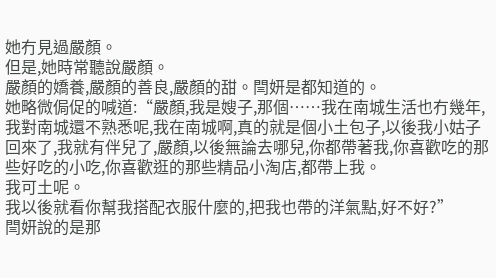她冇見過嚴顏。
但是,她時常聽說嚴顏。
嚴顏的嬌養,嚴顏的善良,嚴顏的甜。閆妍是都知道的。
她略微侷促的喊道:“嚴顏,我是嫂子,那個……我在南城生活也冇幾年,我對南城還不熟悉呢,我在南城啊,真的就是個小土包子,以後我小姑子回來了,我就有伴兒了,嚴顏,以後無論去哪兒,你都帶著我,你喜歡吃的那些好吃的小吃,你喜歡逛的那些精品小淘店,都帶上我。
我可土呢。
我以後就看你幫我搭配衣服什麼的,把我也帶的洋氣點,好不好?”
閆妍說的是那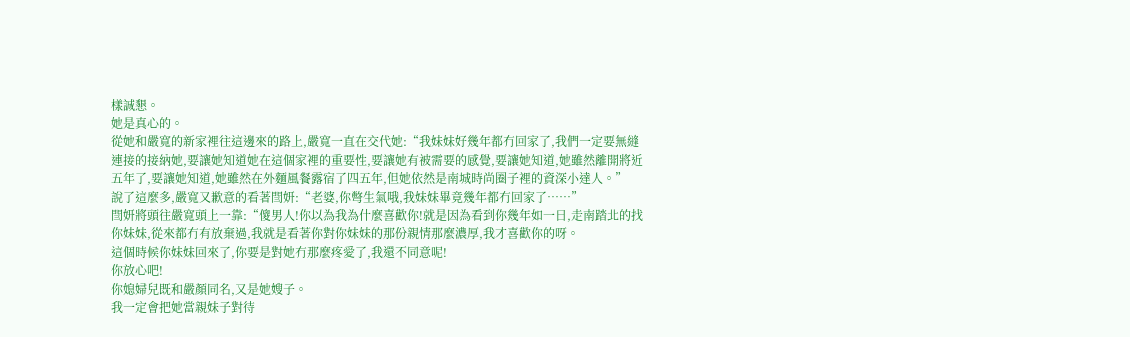樣誠懇。
她是真心的。
從她和嚴寬的新家裡往這邊來的路上,嚴寬一直在交代她:“我妹妹好幾年都冇回家了,我們一定要無縫連接的接納她,要讓她知道她在這個家裡的重要性,要讓她有被需要的感覺,要讓她知道,她雖然離開將近五年了,要讓她知道,她雖然在外麵風餐露宿了四五年,但她依然是南城時尚圈子裡的資深小達人。”
說了這麼多,嚴寬又歉意的看著閆妍:“老婆,你彆生氣哦,我妹妹畢竟幾年都冇回家了……”
閆妍將頭往嚴寬頭上一靠:“傻男人!你以為我為什麼喜歡你!就是因為看到你幾年如一日,走南踏北的找你妹妹,從來都冇有放棄過,我就是看著你對你妹妹的那份親情那麼濃厚,我才喜歡你的呀。
這個時候你妹妹回來了,你要是對她冇那麼疼愛了,我還不同意呢!
你放心吧!
你媳婦兒既和嚴顏同名,又是她嫂子。
我一定會把她當親妹子對待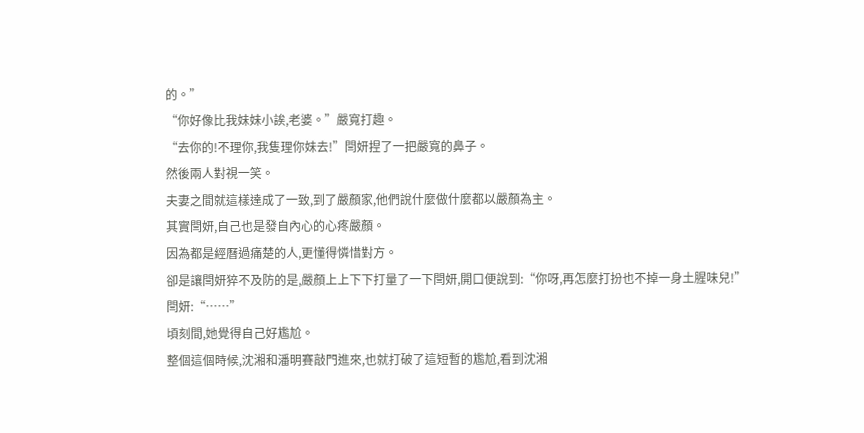的。”
“你好像比我妹妹小誒,老婆。”嚴寬打趣。
“去你的!不理你,我隻理你妹去!”閆妍捏了一把嚴寬的鼻子。
然後兩人對視一笑。
夫妻之間就這樣達成了一致,到了嚴顏家,他們說什麼做什麼都以嚴顏為主。
其實閆妍,自己也是發自內心的心疼嚴顏。
因為都是經曆過痛楚的人,更懂得憐惜對方。
卻是讓閆妍猝不及防的是,嚴顏上上下下打量了一下閆妍,開口便說到:“你呀,再怎麼打扮也不掉一身土腥味兒!”
閆妍:“……”
頃刻間,她覺得自己好尷尬。
整個這個時候,沈湘和潘明賽敲門進來,也就打破了這短暫的尷尬,看到沈湘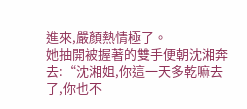進來,嚴顏熱情極了。
她抽開被握著的雙手便朝沈湘奔去:“沈湘姐,你這一天多乾嘛去了,你也不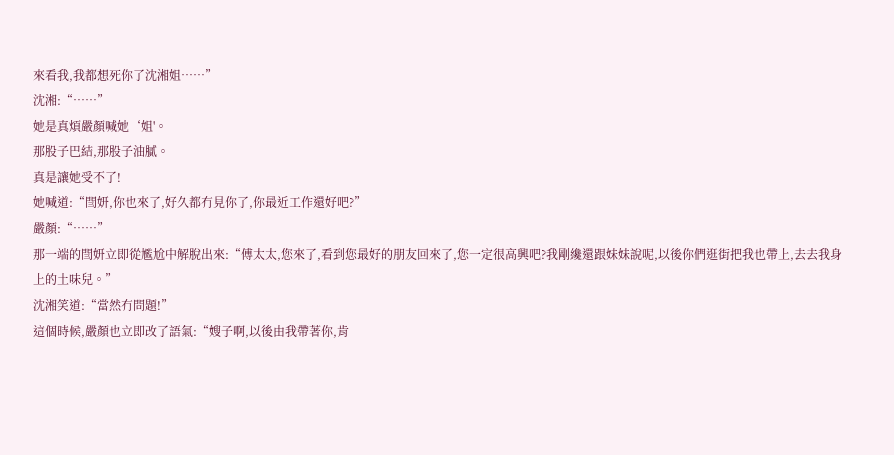來看我,我都想死你了沈湘姐……”
沈湘:“……”
她是真煩嚴顏喊她‘姐'。
那股子巴結,那股子油膩。
真是讓她受不了!
她喊道:“閆妍,你也來了,好久都冇見你了,你最近工作還好吧?”
嚴顏:“……”
那一端的閆妍立即從尷尬中解脫出來:“傅太太,您來了,看到您最好的朋友回來了,您一定很高興吧?我剛纔還跟妹妹說呢,以後你們逛街把我也帶上,去去我身上的土味兒。”
沈湘笑道:“當然冇問題!”
這個時候,嚴顏也立即改了語氣:“嫂子啊,以後由我帶著你,肯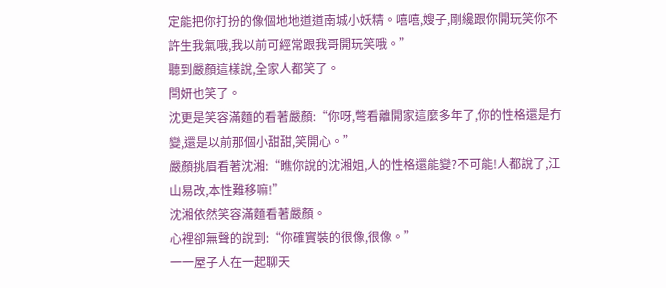定能把你打扮的像個地地道道南城小妖精。嘻嘻,嫂子,剛纔跟你開玩笑你不許生我氣哦,我以前可經常跟我哥開玩笑哦。”
聽到嚴顏這樣說,全家人都笑了。
閆妍也笑了。
沈更是笑容滿麵的看著嚴顏:“你呀,彆看離開家這麼多年了,你的性格還是冇變,還是以前那個小甜甜,笑開心。”
嚴顏挑眉看著沈湘:“瞧你說的沈湘姐,人的性格還能變?不可能!人都說了,江山易改,本性難移嘛!”
沈湘依然笑容滿麵看著嚴顏。
心裡卻無聲的說到:“你確實裝的很像,很像。”
一一屋子人在一起聊天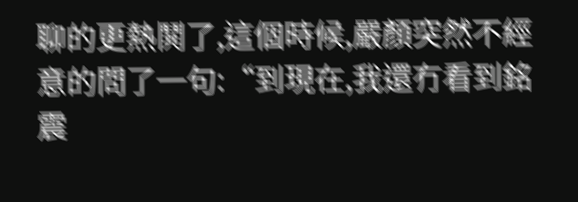聊的更熱鬨了,這個時候,嚴顏突然不經意的問了一句:“到現在,我還冇看到銘震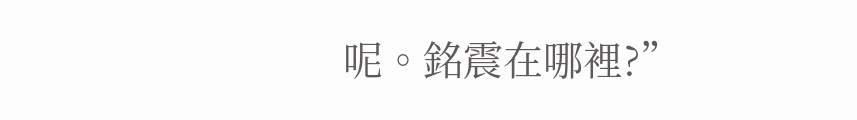呢。銘震在哪裡?”